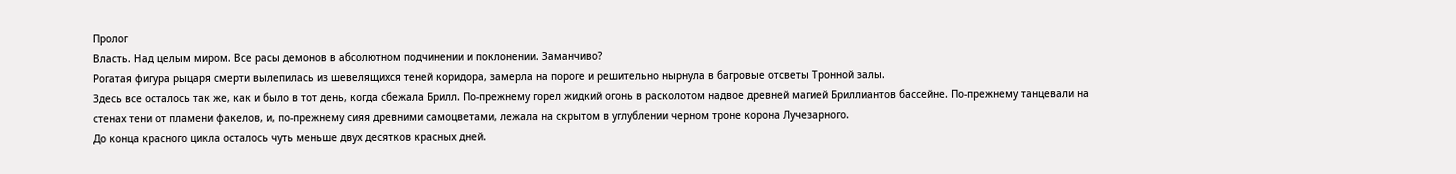Пролог
Власть. Над целым миром. Все расы демонов в абсолютном подчинении и поклонении. Заманчиво?
Рогатая фигура рыцаря смерти вылепилась из шевелящихся теней коридора, замерла на пороге и решительно нырнула в багровые отсветы Тронной залы.
Здесь все осталось так же, как и было в тот день, когда сбежала Брилл. По-прежнему горел жидкий огонь в расколотом надвое древней магией Бриллиантов бассейне. По-прежнему танцевали на стенах тени от пламени факелов, и, по-прежнему сияя древними самоцветами, лежала на скрытом в углублении черном троне корона Лучезарного.
До конца красного цикла осталось чуть меньше двух десятков красных дней.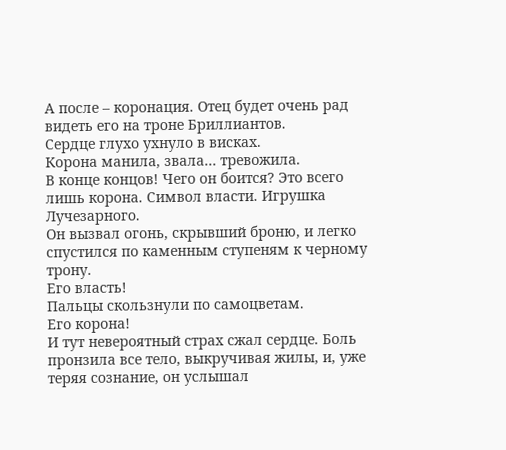А после – коронация. Отец будет очень рад видеть его на троне Бриллиантов.
Сердце глухо ухнуло в висках.
Корона манила, звала… тревожила.
В конце концов! Чего он боится? Это всего лишь корона. Символ власти. Игрушка Лучезарного.
Он вызвал огонь, скрывший броню, и легко спустился по каменным ступеням к черному трону.
Его власть!
Пальцы скользнули по самоцветам.
Его корона!
И тут невероятный страх сжал сердце. Боль пронзила все тело, выкручивая жилы, и, уже теряя сознание, он услышал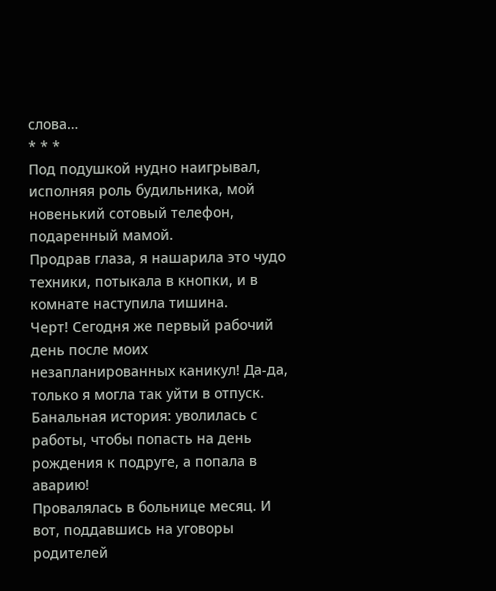слова…
* * *
Под подушкой нудно наигрывал, исполняя роль будильника, мой новенький сотовый телефон, подаренный мамой.
Продрав глаза, я нашарила это чудо техники, потыкала в кнопки, и в комнате наступила тишина.
Черт! Сегодня же первый рабочий день после моих незапланированных каникул! Да-да, только я могла так уйти в отпуск. Банальная история: уволилась с работы, чтобы попасть на день рождения к подруге, а попала в аварию!
Провалялась в больнице месяц. И вот, поддавшись на уговоры родителей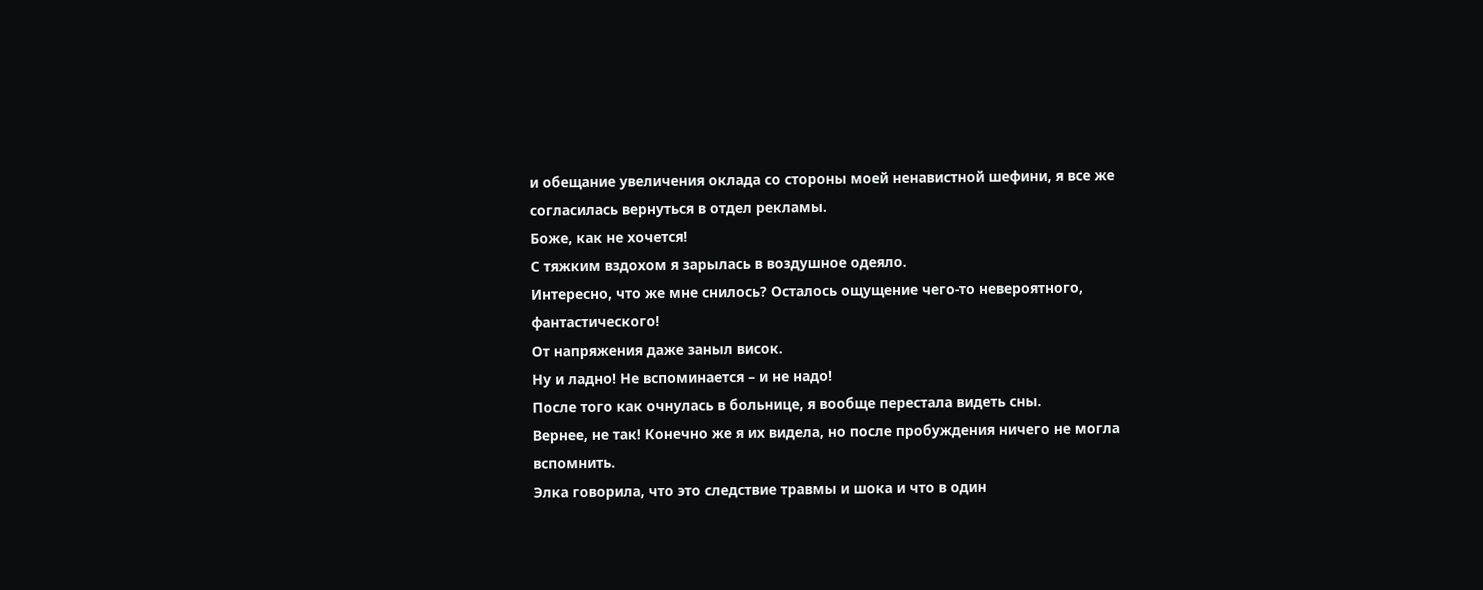и обещание увеличения оклада со стороны моей ненавистной шефини, я все же согласилась вернуться в отдел рекламы.
Боже, как не хочется!
С тяжким вздохом я зарылась в воздушное одеяло.
Интересно, что же мне снилось? Осталось ощущение чего-то невероятного, фантастического!
От напряжения даже заныл висок.
Ну и ладно! Не вспоминается – и не надо!
После того как очнулась в больнице, я вообще перестала видеть сны.
Вернее, не так! Конечно же я их видела, но после пробуждения ничего не могла вспомнить.
Элка говорила, что это следствие травмы и шока и что в один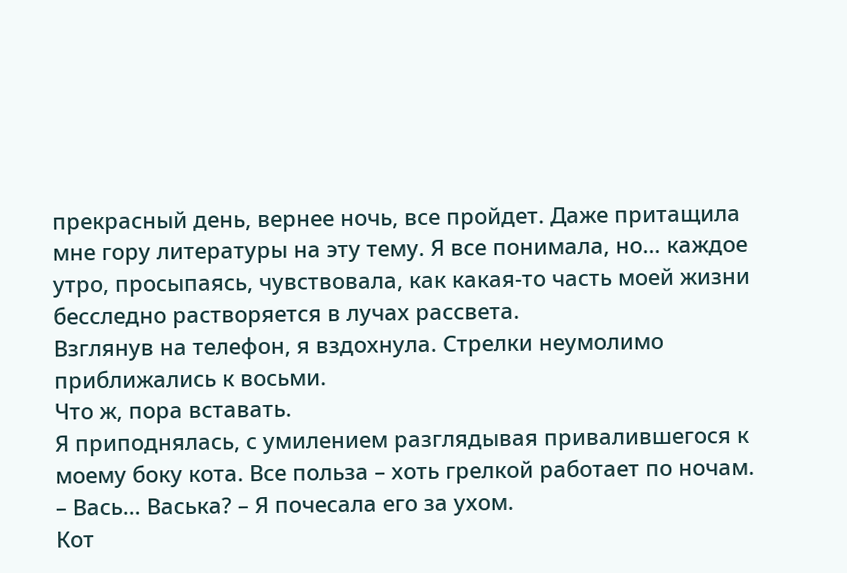прекрасный день, вернее ночь, все пройдет. Даже притащила мне гору литературы на эту тему. Я все понимала, но… каждое утро, просыпаясь, чувствовала, как какая-то часть моей жизни бесследно растворяется в лучах рассвета.
Взглянув на телефон, я вздохнула. Стрелки неумолимо приближались к восьми.
Что ж, пора вставать.
Я приподнялась, с умилением разглядывая привалившегося к моему боку кота. Все польза – хоть грелкой работает по ночам.
– Вась… Васька? – Я почесала его за ухом.
Кот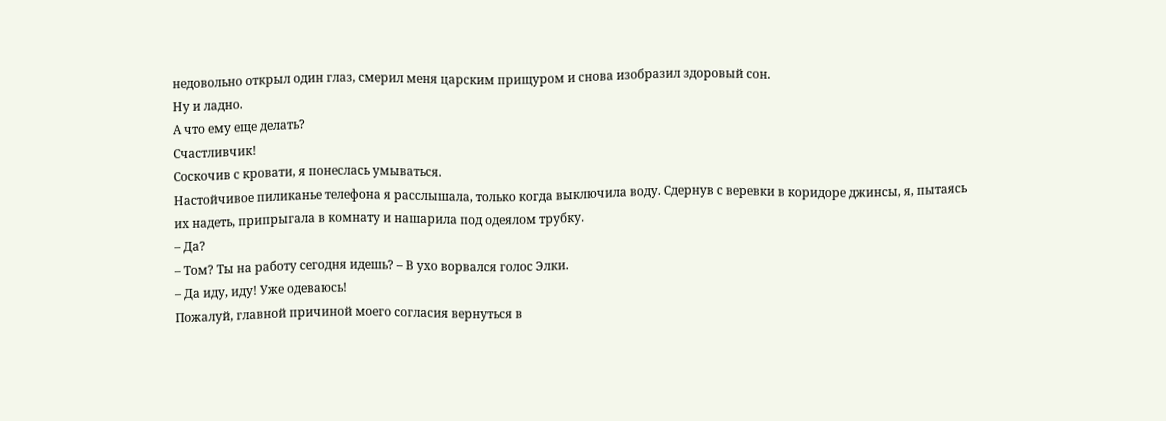недовольно открыл один глаз, смерил меня царским прищуром и снова изобразил здоровый сон.
Ну и ладно.
А что ему еще делать?
Счастливчик!
Соскочив с кровати, я понеслась умываться.
Настойчивое пиликанье телефона я расслышала, только когда выключила воду. Сдернув с веревки в коридоре джинсы, я, пытаясь их надеть, припрыгала в комнату и нашарила под одеялом трубку.
– Да?
– Том? Ты на работу сегодня идешь? – В ухо ворвался голос Элки.
– Да иду, иду! Уже одеваюсь!
Пожалуй, главной причиной моего согласия вернуться в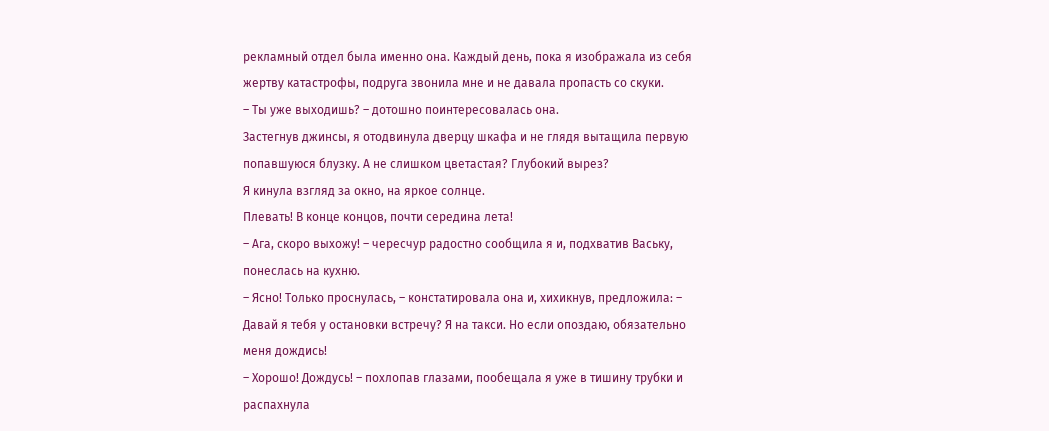рекламный отдел была именно она. Каждый день, пока я изображала из себя жертву катастрофы, подруга звонила мне и не давала пропасть со скуки.
– Ты уже выходишь? – дотошно поинтересовалась она.
Застегнув джинсы, я отодвинула дверцу шкафа и не глядя вытащила первую попавшуюся блузку. А не слишком цветастая? Глубокий вырез?
Я кинула взгляд за окно, на яркое солнце.
Плевать! В конце концов, почти середина лета!
– Ага, скоро выхожу! – чересчур радостно сообщила я и, подхватив Ваську, понеслась на кухню.
– Ясно! Только проснулась, – констатировала она и, хихикнув, предложила: – Давай я тебя у остановки встречу? Я на такси. Но если опоздаю, обязательно меня дождись!
– Хорошо! Дождусь! – похлопав глазами, пообещала я уже в тишину трубки и распахнула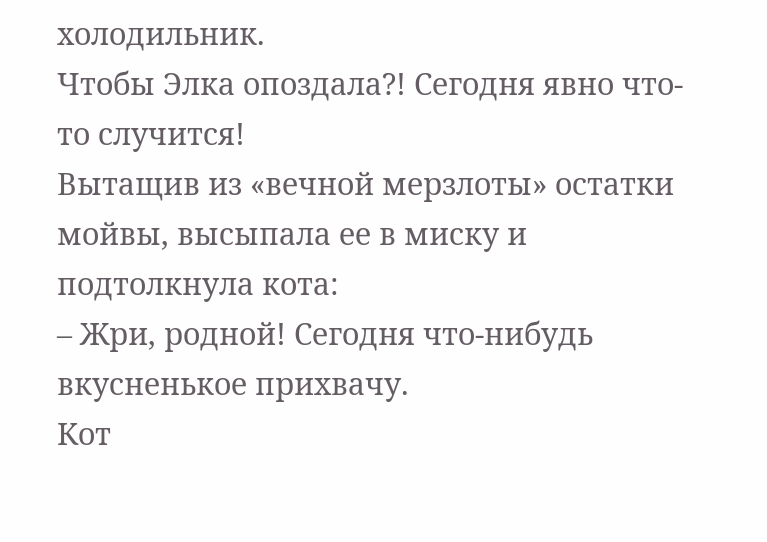холодильник.
Чтобы Элка опоздала?! Сегодня явно что-то случится!
Вытащив из «вечной мерзлоты» остатки мойвы, высыпала ее в миску и подтолкнула кота:
– Жри, родной! Сегодня что-нибудь вкусненькое прихвачу.
Кот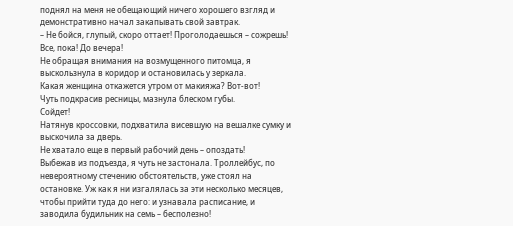поднял на меня не обещающий ничего хорошего взгляд и демонстративно начал закапывать свой завтрак.
– Не бойся, глупый, скоро оттает! Проголодаешься – сожрешь! Все, пока! До вечера!
Не обращая внимания на возмущенного питомца, я выскользнула в коридор и остановилась у зеркала.
Какая женщина откажется утром от макияжа? Вот-вот!
Чуть подкрасив ресницы, мазнула блеском губы.
Сойдет!
Натянув кроссовки, подхватила висевшую на вешалке сумку и выскочила за дверь.
Не хватало еще в первый рабочий день – опоздать!
Выбежав из подъезда, я чуть не застонала. Троллейбус, по невероятному стечению обстоятельств, уже стоял на остановке. Уж как я ни изгалялась за эти несколько месяцев, чтобы прийти туда до него: и узнавала расписание, и заводила будильник на семь – бесполезно!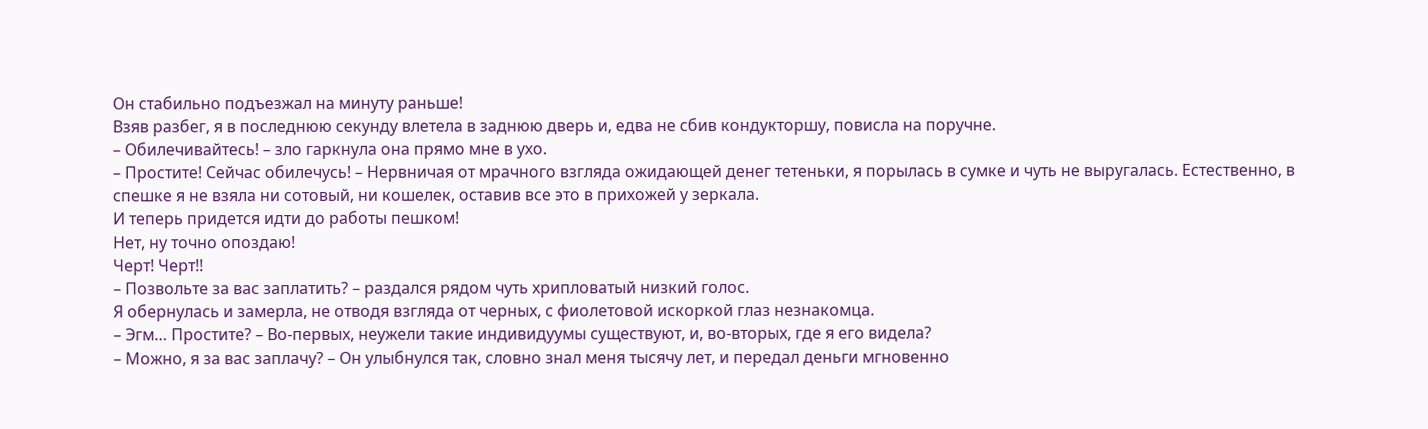Он стабильно подъезжал на минуту раньше!
Взяв разбег, я в последнюю секунду влетела в заднюю дверь и, едва не сбив кондукторшу, повисла на поручне.
– Обилечивайтесь! – зло гаркнула она прямо мне в ухо.
– Простите! Сейчас обилечусь! – Нервничая от мрачного взгляда ожидающей денег тетеньки, я порылась в сумке и чуть не выругалась. Естественно, в спешке я не взяла ни сотовый, ни кошелек, оставив все это в прихожей у зеркала.
И теперь придется идти до работы пешком!
Нет, ну точно опоздаю!
Черт! Черт!!
– Позвольте за вас заплатить? – раздался рядом чуть хрипловатый низкий голос.
Я обернулась и замерла, не отводя взгляда от черных, с фиолетовой искоркой глаз незнакомца.
– Эгм… Простите? – Во-первых, неужели такие индивидуумы существуют, и, во-вторых, где я его видела?
– Можно, я за вас заплачу? – Он улыбнулся так, словно знал меня тысячу лет, и передал деньги мгновенно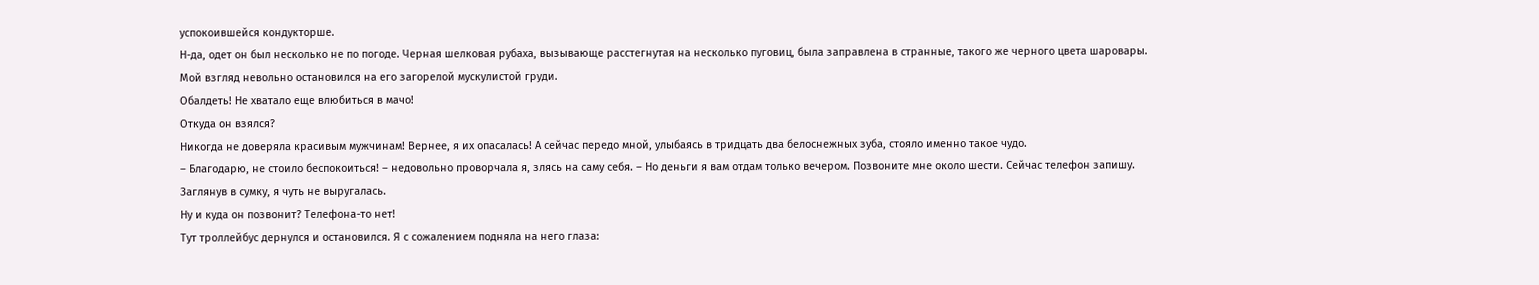успокоившейся кондукторше.
Н-да, одет он был несколько не по погоде. Черная шелковая рубаха, вызывающе расстегнутая на несколько пуговиц, была заправлена в странные, такого же черного цвета шаровары.
Мой взгляд невольно остановился на его загорелой мускулистой груди.
Обалдеть! Не хватало еще влюбиться в мачо!
Откуда он взялся?
Никогда не доверяла красивым мужчинам! Вернее, я их опасалась! А сейчас передо мной, улыбаясь в тридцать два белоснежных зуба, стояло именно такое чудо.
– Благодарю, не стоило беспокоиться! – недовольно проворчала я, злясь на саму себя. – Но деньги я вам отдам только вечером. Позвоните мне около шести. Сейчас телефон запишу.
Заглянув в сумку, я чуть не выругалась.
Ну и куда он позвонит? Телефона-то нет!
Тут троллейбус дернулся и остановился. Я с сожалением подняла на него глаза: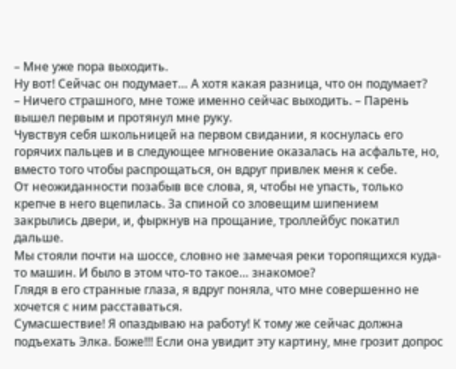– Мне уже пора выходить.
Ну вот! Сейчас он подумает… А хотя какая разница, что он подумает?
– Ничего страшного, мне тоже именно сейчас выходить. – Парень вышел первым и протянул мне руку.
Чувствуя себя школьницей на первом свидании, я коснулась его горячих пальцев и в следующее мгновение оказалась на асфальте, но, вместо того чтобы распрощаться, он вдруг привлек меня к себе.
От неожиданности позабыв все слова, я, чтобы не упасть, только крепче в него вцепилась. За спиной со зловещим шипением закрылись двери, и, фыркнув на прощание, троллейбус покатил дальше.
Мы стояли почти на шоссе, словно не замечая реки торопящихся куда-то машин. И было в этом что-то такое… знакомое?
Глядя в его странные глаза, я вдруг поняла, что мне совершенно не хочется с ним расставаться.
Сумасшествие! Я опаздываю на работу! К тому же сейчас должна подъехать Элка. Боже!!! Если она увидит эту картину, мне грозит допрос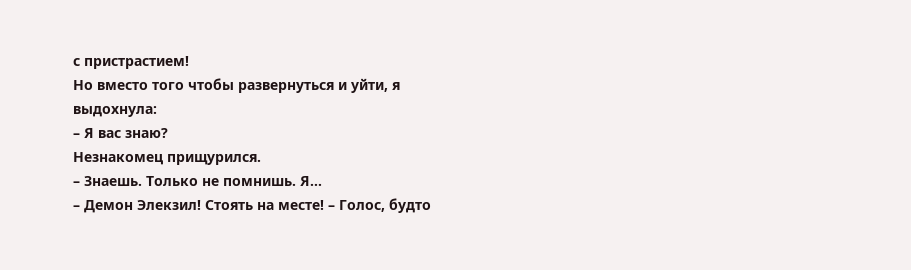с пристрастием!
Но вместо того чтобы развернуться и уйти, я выдохнула:
– Я вас знаю?
Незнакомец прищурился.
– Знаешь. Только не помнишь. Я…
– Демон Элекзил! Стоять на месте! – Голос, будто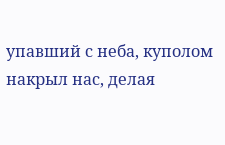упавший с неба, куполом накрыл нас, делая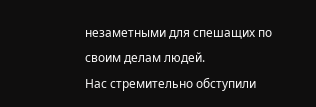незаметными для спешащих по своим делам людей.
Нас стремительно обступили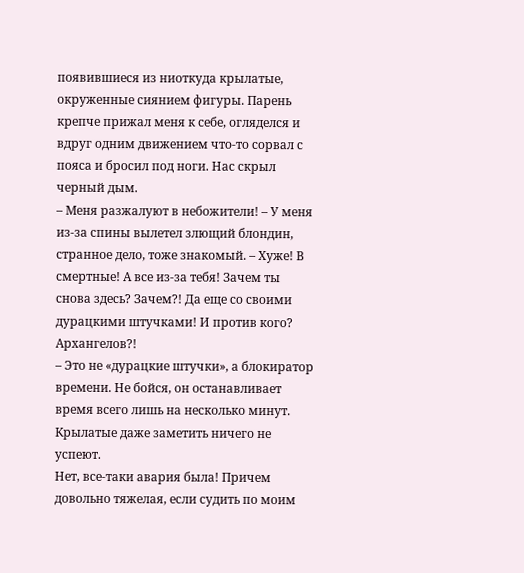появившиеся из ниоткуда крылатые, окруженные сиянием фигуры. Парень крепче прижал меня к себе, огляделся и вдруг одним движением что-то сорвал с пояса и бросил под ноги. Нас скрыл черный дым.
– Меня разжалуют в небожители! – У меня из-за спины вылетел злющий блондин, странное дело, тоже знакомый. – Хуже! В смертные! А все из-за тебя! Зачем ты снова здесь? Зачем?! Да еще со своими дурацкими штучками! И против кого? Архангелов?!
– Это не «дурацкие штучки», а блокиратор времени. Не бойся, он останавливает время всего лишь на несколько минут. Крылатые даже заметить ничего не успеют.
Нет, все-таки авария была! Причем довольно тяжелая, если судить по моим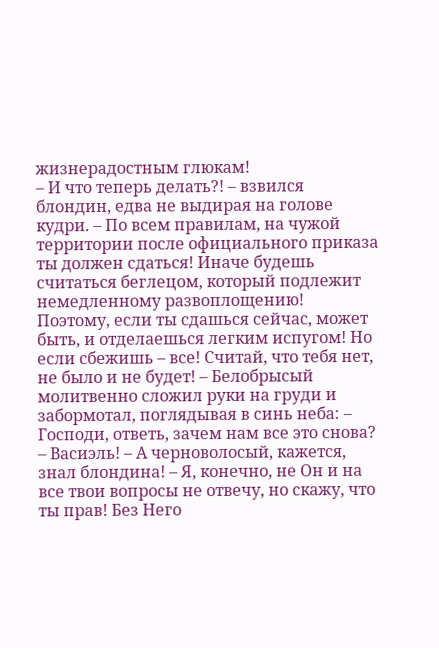жизнерадостным глюкам!
– И что теперь делать?! – взвился блондин, едва не выдирая на голове кудри. – По всем правилам, на чужой территории после официального приказа ты должен сдаться! Иначе будешь считаться беглецом, который подлежит немедленному развоплощению! Поэтому, если ты сдашься сейчас, может быть, и отделаешься легким испугом! Но если сбежишь – все! Считай, что тебя нет, не было и не будет! – Белобрысый молитвенно сложил руки на груди и забормотал, поглядывая в синь неба: – Господи, ответь, зачем нам все это снова?
– Васиэль! – А черноволосый, кажется, знал блондина! – Я, конечно, не Он и на все твои вопросы не отвечу, но скажу, что ты прав! Без Него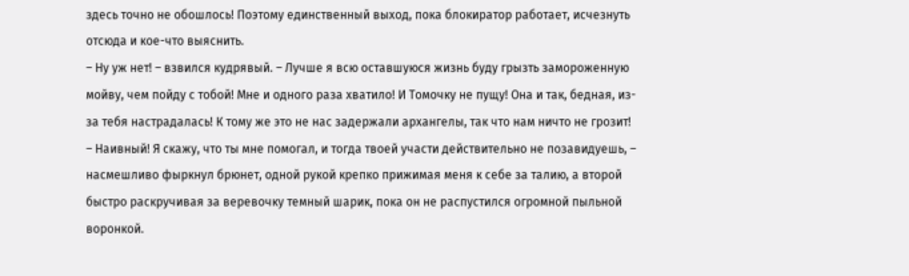здесь точно не обошлось! Поэтому единственный выход, пока блокиратор работает, исчезнуть отсюда и кое-что выяснить.
– Ну уж нет! – взвился кудрявый. – Лучше я всю оставшуюся жизнь буду грызть замороженную мойву, чем пойду с тобой! Мне и одного раза хватило! И Томочку не пущу! Она и так, бедная, из-за тебя настрадалась! К тому же это не нас задержали архангелы, так что нам ничто не грозит!
– Наивный! Я скажу, что ты мне помогал, и тогда твоей участи действительно не позавидуешь, – насмешливо фыркнул брюнет, одной рукой крепко прижимая меня к себе за талию, а второй быстро раскручивая за веревочку темный шарик, пока он не распустился огромной пыльной воронкой.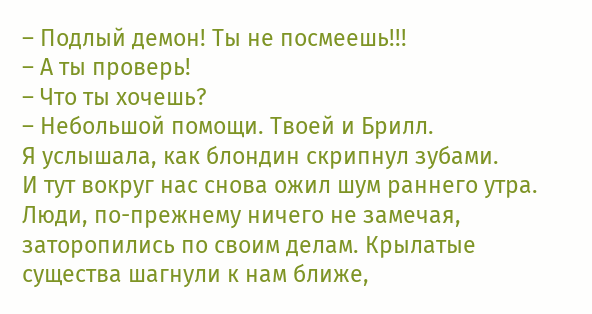– Подлый демон! Ты не посмеешь!!!
– А ты проверь!
– Что ты хочешь?
– Небольшой помощи. Твоей и Брилл.
Я услышала, как блондин скрипнул зубами.
И тут вокруг нас снова ожил шум раннего утра. Люди, по-прежнему ничего не замечая, заторопились по своим делам. Крылатые существа шагнули к нам ближе,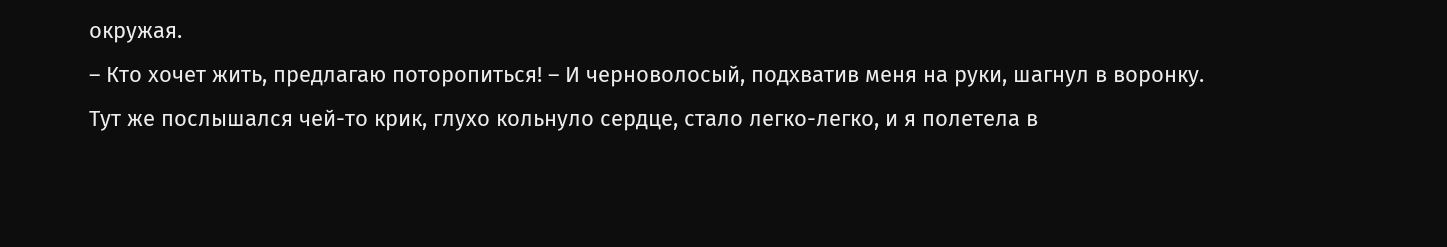окружая.
– Кто хочет жить, предлагаю поторопиться! – И черноволосый, подхватив меня на руки, шагнул в воронку.
Тут же послышался чей-то крик, глухо кольнуло сердце, стало легко-легко, и я полетела в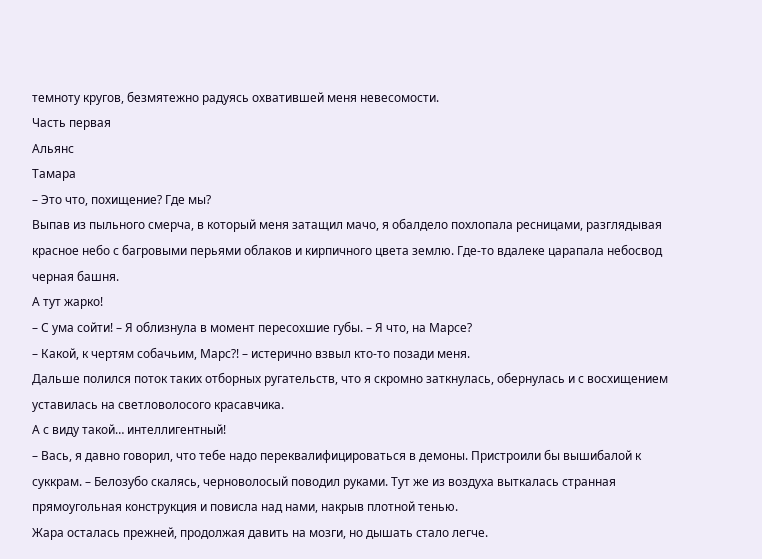темноту кругов, безмятежно радуясь охватившей меня невесомости.
Часть первая
Альянс
Тамара
– Это что, похищение? Где мы?
Выпав из пыльного смерча, в который меня затащил мачо, я обалдело похлопала ресницами, разглядывая красное небо с багровыми перьями облаков и кирпичного цвета землю. Где-то вдалеке царапала небосвод черная башня.
А тут жарко!
– С ума сойти! – Я облизнула в момент пересохшие губы. – Я что, на Марсе?
– Какой, к чертям собачьим, Марс?! – истерично взвыл кто-то позади меня.
Дальше полился поток таких отборных ругательств, что я скромно заткнулась, обернулась и с восхищением уставилась на светловолосого красавчика.
А с виду такой… интеллигентный!
– Вась, я давно говорил, что тебе надо переквалифицироваться в демоны. Пристроили бы вышибалой к суккрам. – Белозубо скалясь, черноволосый поводил руками. Тут же из воздуха выткалась странная прямоугольная конструкция и повисла над нами, накрыв плотной тенью.
Жара осталась прежней, продолжая давить на мозги, но дышать стало легче.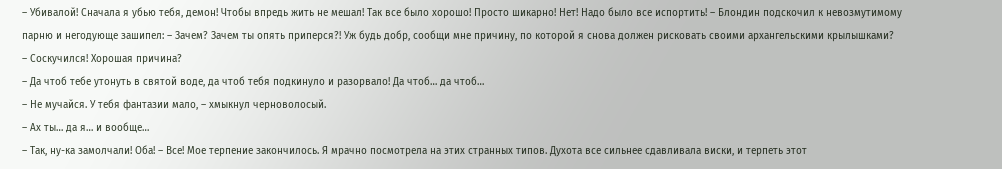– Убивалой! Сначала я убью тебя, демон! Чтобы впредь жить не мешал! Так все было хорошо! Просто шикарно! Нет! Надо было все испортить! – Блондин подскочил к невозмутимому парню и негодующе зашипел: – Зачем? Зачем ты опять приперся?! Уж будь добр, сообщи мне причину, по которой я снова должен рисковать своими архангельскими крылышками?
– Соскучился! Хорошая причина?
– Да чтоб тебе утонуть в святой воде, да чтоб тебя подкинуло и разорвало! Да чтоб… да чтоб…
– Не мучайся. У тебя фантазии мало, – хмыкнул черноволосый.
– Ах ты… да я… и вообще…
– Так, ну-ка замолчали! Оба! – Все! Мое терпение закончилось. Я мрачно посмотрела на этих странных типов. Духота все сильнее сдавливала виски, и терпеть этот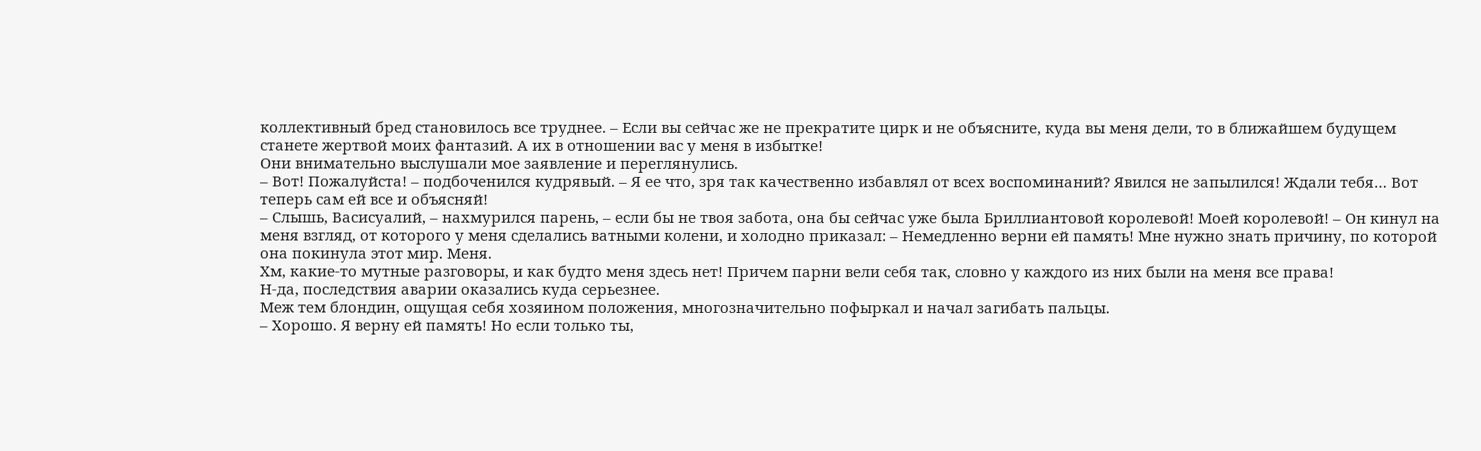коллективный бред становилось все труднее. – Если вы сейчас же не прекратите цирк и не объясните, куда вы меня дели, то в ближайшем будущем станете жертвой моих фантазий. А их в отношении вас у меня в избытке!
Они внимательно выслушали мое заявление и переглянулись.
– Вот! Пожалуйста! – подбоченился кудрявый. – Я ее что, зря так качественно избавлял от всех воспоминаний? Явился не запылился! Ждали тебя… Вот теперь сам ей все и объясняй!
– Слышь, Васисуалий, – нахмурился парень, – если бы не твоя забота, она бы сейчас уже была Бриллиантовой королевой! Моей королевой! – Он кинул на меня взгляд, от которого у меня сделались ватными колени, и холодно приказал: – Немедленно верни ей память! Мне нужно знать причину, по которой она покинула этот мир. Меня.
Хм, какие-то мутные разговоры, и как будто меня здесь нет! Причем парни вели себя так, словно у каждого из них были на меня все права!
Н-да, последствия аварии оказались куда серьезнее.
Меж тем блондин, ощущая себя хозяином положения, многозначительно пофыркал и начал загибать пальцы.
– Хорошо. Я верну ей память! Но если только ты,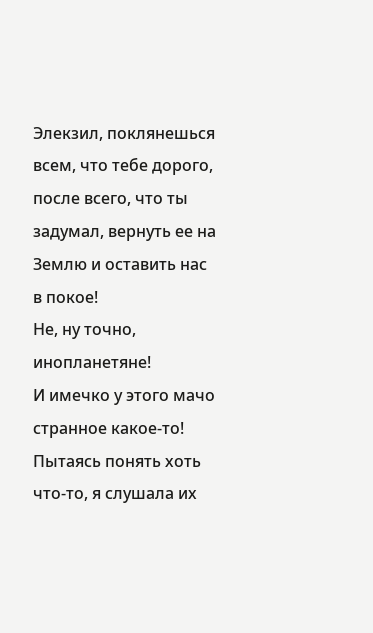Элекзил, поклянешься всем, что тебе дорого, после всего, что ты задумал, вернуть ее на Землю и оставить нас в покое!
Не, ну точно, инопланетяне!
И имечко у этого мачо странное какое-то!
Пытаясь понять хоть что-то, я слушала их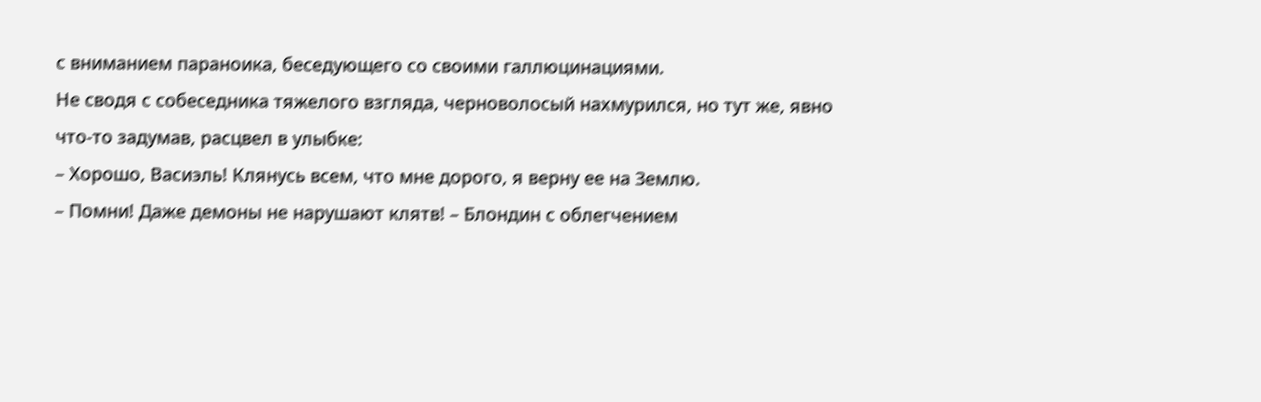с вниманием параноика, беседующего со своими галлюцинациями.
Не сводя с собеседника тяжелого взгляда, черноволосый нахмурился, но тут же, явно что-то задумав, расцвел в улыбке:
– Хорошо, Васиэль! Клянусь всем, что мне дорого, я верну ее на Землю.
– Помни! Даже демоны не нарушают клятв! – Блондин с облегчением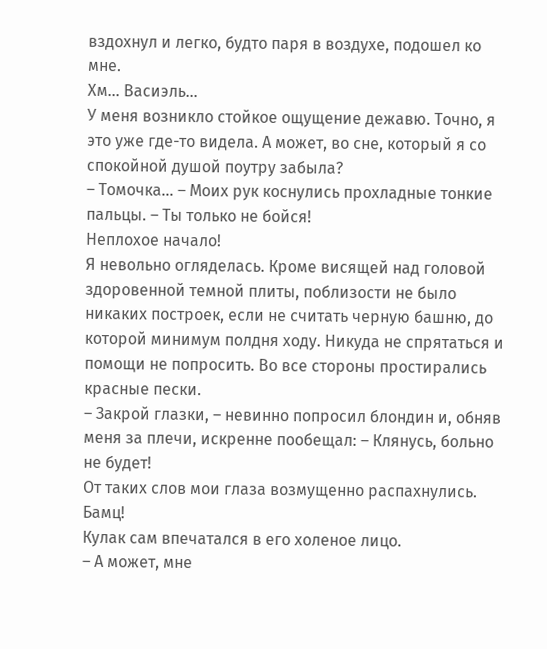вздохнул и легко, будто паря в воздухе, подошел ко мне.
Хм… Васиэль…
У меня возникло стойкое ощущение дежавю. Точно, я это уже где-то видела. А может, во сне, который я со спокойной душой поутру забыла?
– Томочка… – Моих рук коснулись прохладные тонкие пальцы. – Ты только не бойся!
Неплохое начало!
Я невольно огляделась. Кроме висящей над головой здоровенной темной плиты, поблизости не было никаких построек, если не считать черную башню, до которой минимум полдня ходу. Никуда не спрятаться и помощи не попросить. Во все стороны простирались красные пески.
– Закрой глазки, – невинно попросил блондин и, обняв меня за плечи, искренне пообещал: – Клянусь, больно не будет!
От таких слов мои глаза возмущенно распахнулись.
Бамц!
Кулак сам впечатался в его холеное лицо.
– А может, мне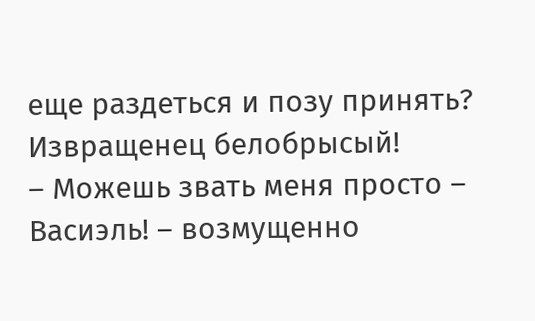еще раздеться и позу принять? Извращенец белобрысый!
– Можешь звать меня просто – Васиэль! – возмущенно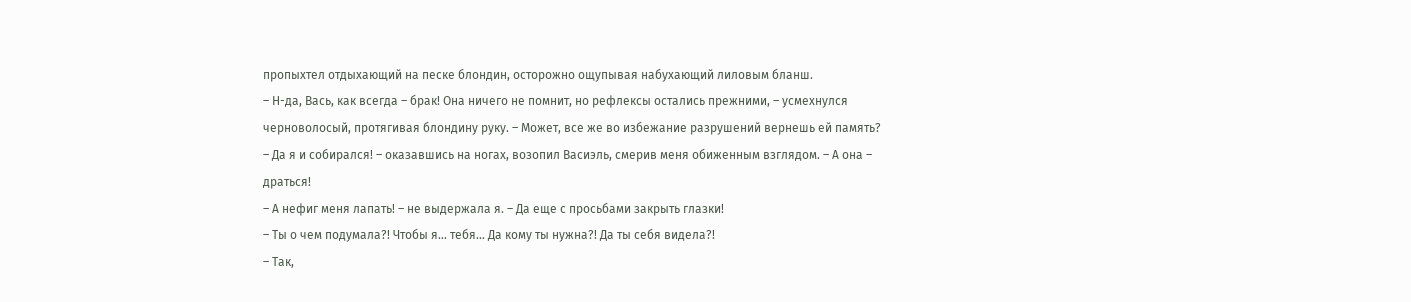пропыхтел отдыхающий на песке блондин, осторожно ощупывая набухающий лиловым бланш.
– Н-да, Вась, как всегда – брак! Она ничего не помнит, но рефлексы остались прежними, – усмехнулся черноволосый, протягивая блондину руку. – Может, все же во избежание разрушений вернешь ей память?
– Да я и собирался! – оказавшись на ногах, возопил Васиэль, смерив меня обиженным взглядом. – А она – драться!
– А нефиг меня лапать! – не выдержала я. – Да еще с просьбами закрыть глазки!
– Ты о чем подумала?! Чтобы я… тебя… Да кому ты нужна?! Да ты себя видела?!
– Так,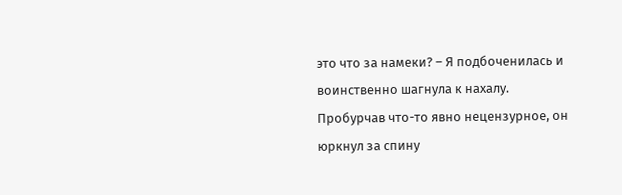это что за намеки? – Я подбоченилась и воинственно шагнула к нахалу.
Пробурчав что-то явно нецензурное, он юркнул за спину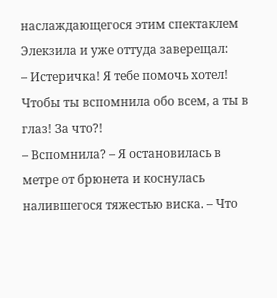наслаждающегося этим спектаклем Элекзила и уже оттуда заверещал:
– Истеричка! Я тебе помочь хотел! Чтобы ты вспомнила обо всем, а ты в глаз! За что?!
– Вспомнила? – Я остановилась в метре от брюнета и коснулась налившегося тяжестью виска. – Что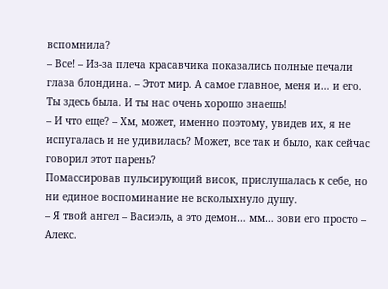вспомнила?
– Все! – Из-за плеча красавчика показались полные печали глаза блондина. – Этот мир. А самое главное, меня и… и его. Ты здесь была. И ты нас очень хорошо знаешь!
– И что еще? – Хм, может, именно поэтому, увидев их, я не испугалась и не удивилась? Может, все так и было, как сейчас говорил этот парень?
Помассировав пульсирующий висок, прислушалась к себе, но ни единое воспоминание не всколыхнуло душу.
– Я твой ангел – Васиэль, а это демон… мм… зови его просто – Алекс.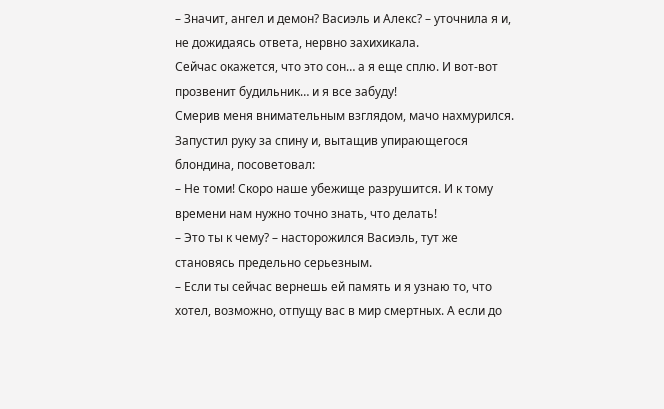– Значит, ангел и демон? Васиэль и Алекс? – уточнила я и, не дожидаясь ответа, нервно захихикала.
Сейчас окажется, что это сон… а я еще сплю. И вот-вот прозвенит будильник… и я все забуду!
Смерив меня внимательным взглядом, мачо нахмурился. Запустил руку за спину и, вытащив упирающегося блондина, посоветовал:
– Не томи! Скоро наше убежище разрушится. И к тому времени нам нужно точно знать, что делать!
– Это ты к чему? – насторожился Васиэль, тут же становясь предельно серьезным.
– Если ты сейчас вернешь ей память и я узнаю то, что хотел, возможно, отпущу вас в мир смертных. А если до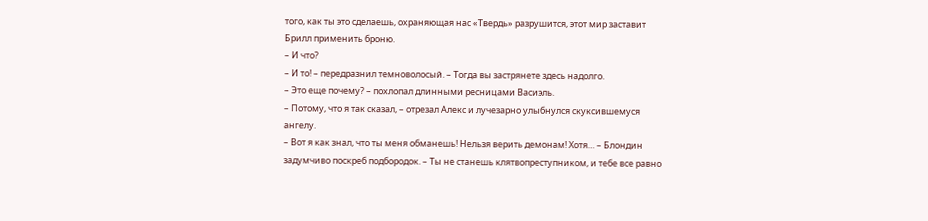того, как ты это сделаешь, охраняющая нас «Твердь» разрушится, этот мир заставит Брилл применить броню.
– И что?
– И то! – передразнил темноволосый. – Тогда вы застрянете здесь надолго.
– Это еще почему? – похлопал длинными ресницами Васиэль.
– Потому, что я так сказал, – отрезал Алекс и лучезарно улыбнулся скуксившемуся ангелу.
– Вот я как знал, что ты меня обманешь! Нельзя верить демонам! Хотя… – Блондин задумчиво поскреб подбородок. – Ты не станешь клятвопреступником, и тебе все равно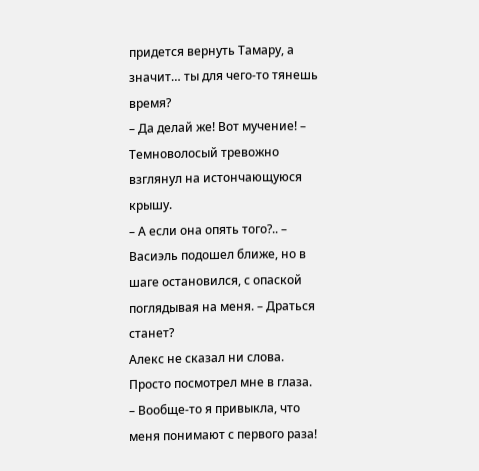придется вернуть Тамару, а значит… ты для чего-то тянешь время?
– Да делай же! Вот мучение! – Темноволосый тревожно взглянул на истончающуюся крышу.
– А если она опять того?.. – Васиэль подошел ближе, но в шаге остановился, с опаской поглядывая на меня. – Драться станет?
Алекс не сказал ни слова. Просто посмотрел мне в глаза.
– Вообще-то я привыкла, что меня понимают с первого раза!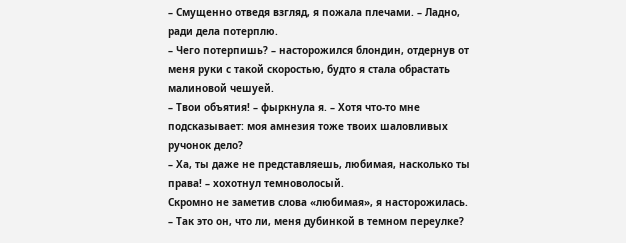– Смущенно отведя взгляд, я пожала плечами. – Ладно, ради дела потерплю.
– Чего потерпишь? – насторожился блондин, отдернув от меня руки с такой скоростью, будто я стала обрастать малиновой чешуей.
– Твои объятия! – фыркнула я. – Хотя что-то мне подсказывает: моя амнезия тоже твоих шаловливых ручонок дело?
– Ха, ты даже не представляешь, любимая, насколько ты права! – хохотнул темноволосый.
Скромно не заметив слова «любимая», я насторожилась.
– Так это он, что ли, меня дубинкой в темном переулке?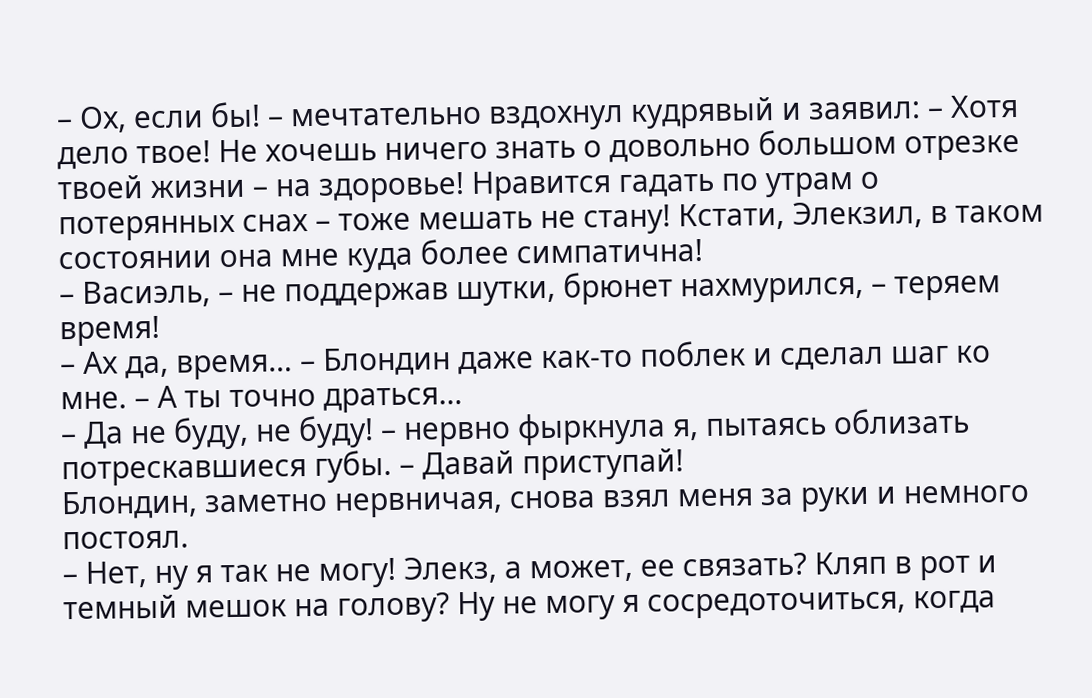– Ох, если бы! – мечтательно вздохнул кудрявый и заявил: – Хотя дело твое! Не хочешь ничего знать о довольно большом отрезке твоей жизни – на здоровье! Нравится гадать по утрам о потерянных снах – тоже мешать не стану! Кстати, Элекзил, в таком состоянии она мне куда более симпатична!
– Васиэль, – не поддержав шутки, брюнет нахмурился, – теряем время!
– Ах да, время… – Блондин даже как-то поблек и сделал шаг ко мне. – А ты точно драться…
– Да не буду, не буду! – нервно фыркнула я, пытаясь облизать потрескавшиеся губы. – Давай приступай!
Блондин, заметно нервничая, снова взял меня за руки и немного постоял.
– Нет, ну я так не могу! Элекз, а может, ее связать? Кляп в рот и темный мешок на голову? Ну не могу я сосредоточиться, когда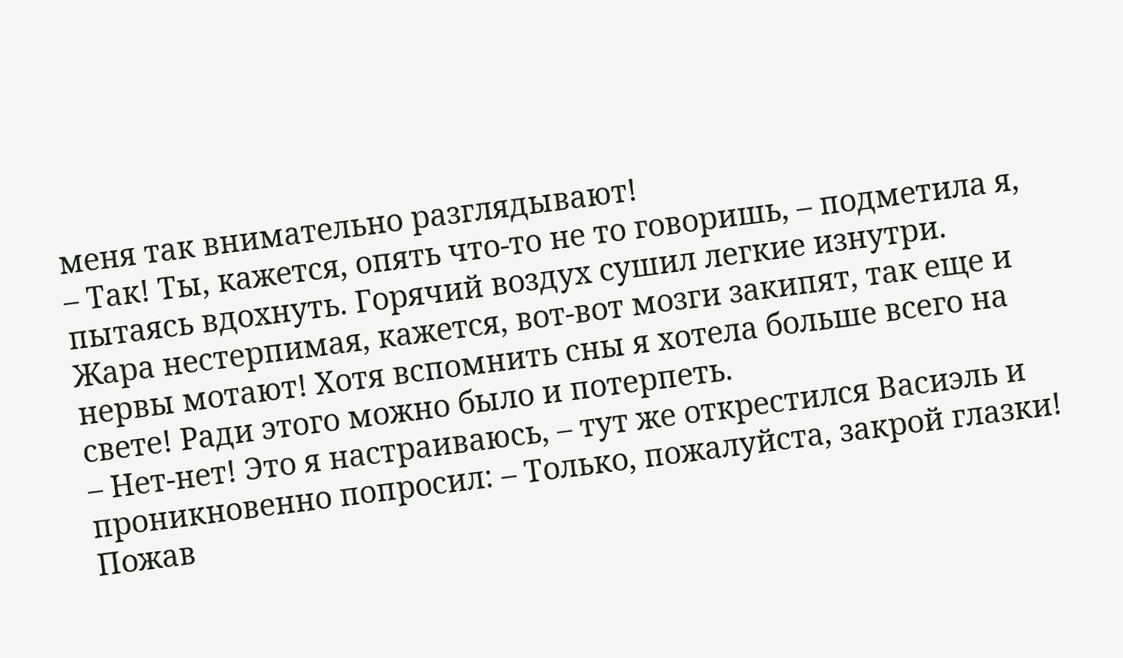меня так внимательно разглядывают!
– Так! Ты, кажется, опять что-то не то говоришь, – подметила я, пытаясь вдохнуть. Горячий воздух сушил легкие изнутри.
Жара нестерпимая, кажется, вот-вот мозги закипят, так еще и нервы мотают! Хотя вспомнить сны я хотела больше всего на свете! Ради этого можно было и потерпеть.
– Нет-нет! Это я настраиваюсь, – тут же открестился Васиэль и проникновенно попросил: – Только, пожалуйста, закрой глазки!
Пожав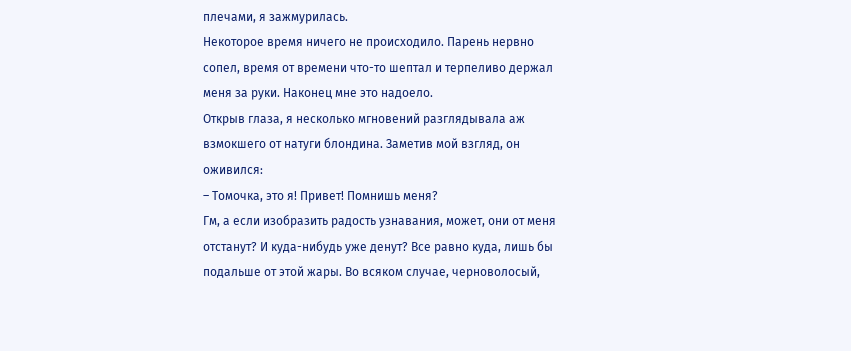плечами, я зажмурилась.
Некоторое время ничего не происходило. Парень нервно сопел, время от времени что-то шептал и терпеливо держал меня за руки. Наконец мне это надоело.
Открыв глаза, я несколько мгновений разглядывала аж взмокшего от натуги блондина. Заметив мой взгляд, он оживился:
– Томочка, это я! Привет! Помнишь меня?
Гм, а если изобразить радость узнавания, может, они от меня отстанут? И куда-нибудь уже денут? Все равно куда, лишь бы подальше от этой жары. Во всяком случае, черноволосый,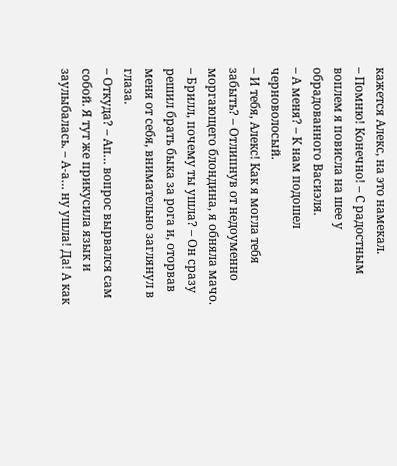кажется Алекс, на это намекал.
– Помню! Конечно! – С радостным воплем я повисла на шее у обрадованного Васиэля.
– А меня? – К нам подошел черноволосый.
– И тебя, Алекс! Как я могла тебя забыть? – Отлипнув от недоуменно моргающего блондина, я обняла мачо.
– Брилл, почему ты ушла? – Он сразу решил брать быка за рога и, оторвав меня от себя, внимательно заглянул в глаза.
– Откуда? – Ап… вопрос вырвался сам собой. Я тут же прикусила язык и заулыбалась. – А-а… ну ушла! Да! А как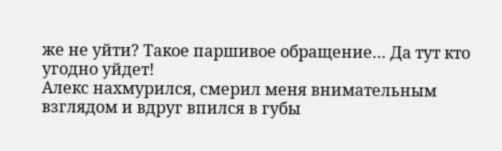же не уйти? Такое паршивое обращение… Да тут кто угодно уйдет!
Алекс нахмурился, смерил меня внимательным взглядом и вдруг впился в губы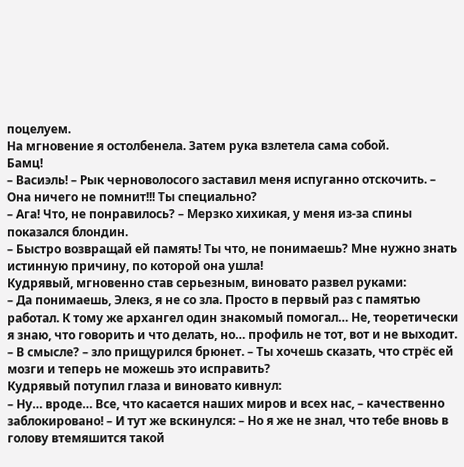поцелуем.
На мгновение я остолбенела. Затем рука взлетела сама собой.
Бамц!
– Васиэль! – Рык черноволосого заставил меня испуганно отскочить. – Она ничего не помнит!!! Ты специально?
– Ага! Что, не понравилось? – Мерзко хихикая, у меня из-за спины показался блондин.
– Быстро возвращай ей память! Ты что, не понимаешь? Мне нужно знать истинную причину, по которой она ушла!
Кудрявый, мгновенно став серьезным, виновато развел руками:
– Да понимаешь, Элекз, я не со зла. Просто в первый раз с памятью работал. К тому же архангел один знакомый помогал… Не, теоретически я знаю, что говорить и что делать, но… профиль не тот, вот и не выходит.
– В смысле? – зло прищурился брюнет. – Ты хочешь сказать, что стрёс ей мозги и теперь не можешь это исправить?
Кудрявый потупил глаза и виновато кивнул:
– Ну… вроде… Все, что касается наших миров и всех нас, – качественно заблокировано! – И тут же вскинулся: – Но я же не знал, что тебе вновь в голову втемяшится такой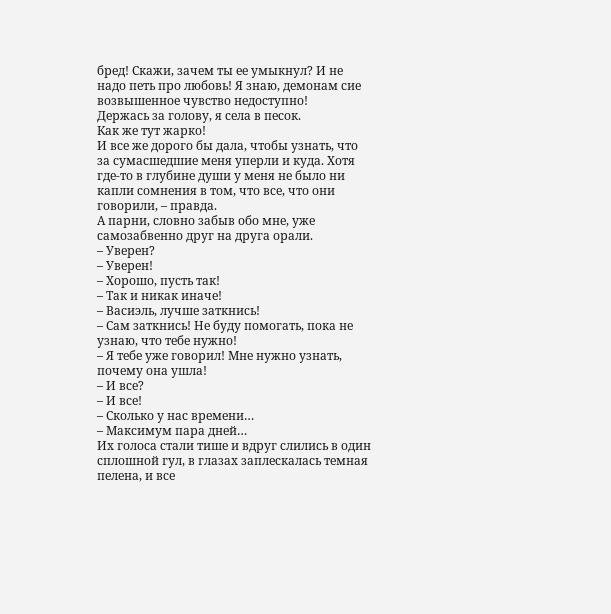бред! Скажи, зачем ты ее умыкнул? И не надо петь про любовь! Я знаю, демонам сие возвышенное чувство недоступно!
Держась за голову, я села в песок.
Как же тут жарко!
И все же дорого бы дала, чтобы узнать, что за сумасшедшие меня уперли и куда. Хотя где-то в глубине души у меня не было ни капли сомнения в том, что все, что они говорили, – правда.
А парни, словно забыв обо мне, уже самозабвенно друг на друга орали.
– Уверен?
– Уверен!
– Хорошо, пусть так!
– Так и никак иначе!
– Васиэль, лучше заткнись!
– Сам заткнись! Не буду помогать, пока не узнаю, что тебе нужно!
– Я тебе уже говорил! Мне нужно узнать, почему она ушла!
– И все?
– И все!
– Сколько у нас времени…
– Максимум пара дней…
Их голоса стали тише и вдруг слились в один сплошной гул, в глазах заплескалась темная пелена, и все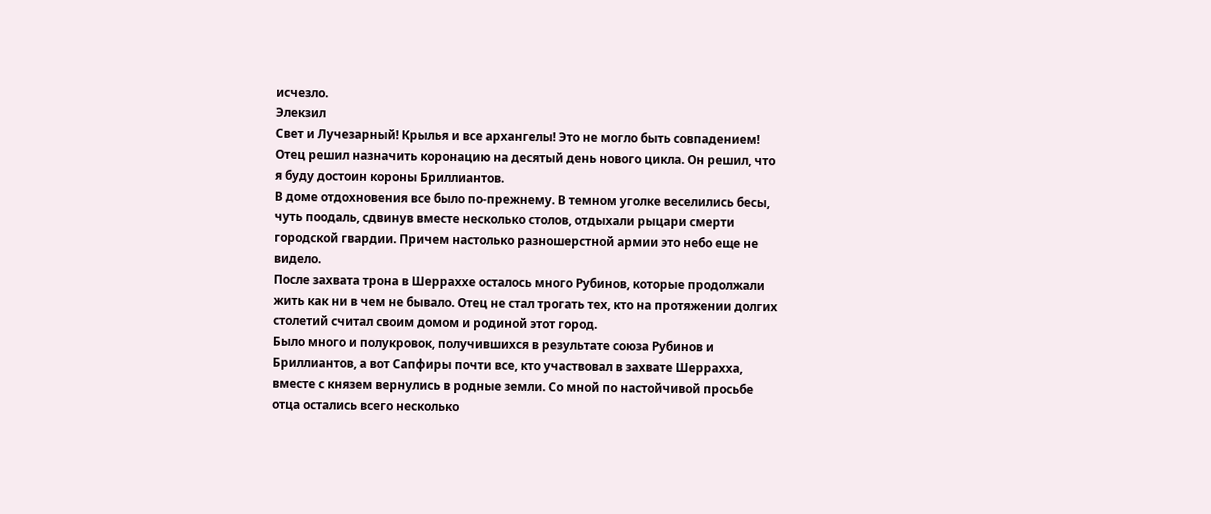исчезло.
Элекзил
Свет и Лучезарный! Крылья и все архангелы! Это не могло быть совпадением! Отец решил назначить коронацию на десятый день нового цикла. Он решил, что я буду достоин короны Бриллиантов.
В доме отдохновения все было по-прежнему. В темном уголке веселились бесы, чуть поодаль, сдвинув вместе несколько столов, отдыхали рыцари смерти городской гвардии. Причем настолько разношерстной армии это небо еще не видело.
После захвата трона в Шерраххе осталось много Рубинов, которые продолжали жить как ни в чем не бывало. Отец не стал трогать тех, кто на протяжении долгих столетий считал своим домом и родиной этот город.
Было много и полукровок, получившихся в результате союза Рубинов и Бриллиантов, а вот Сапфиры почти все, кто участвовал в захвате Шеррахха, вместе с князем вернулись в родные земли. Со мной по настойчивой просьбе отца остались всего несколько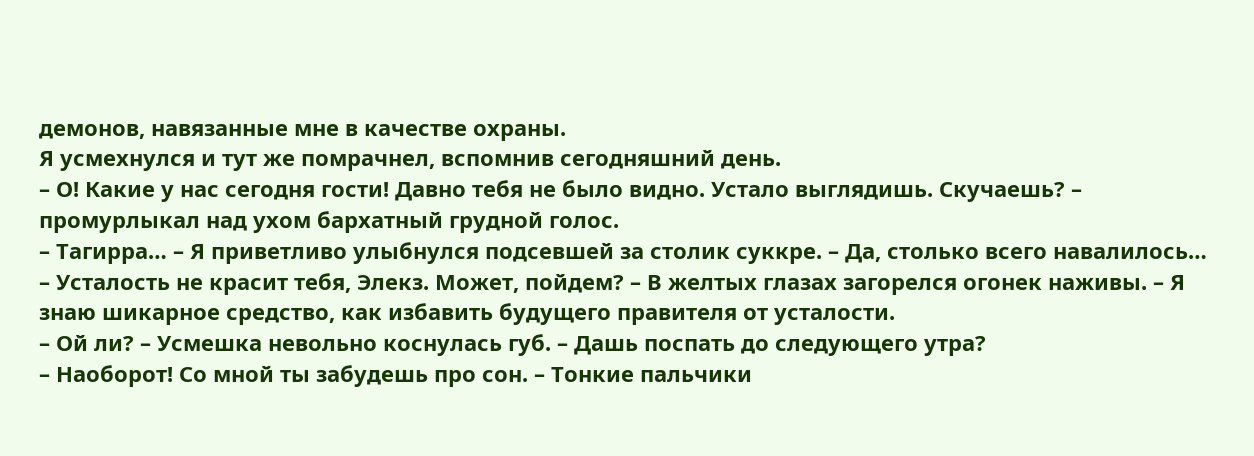демонов, навязанные мне в качестве охраны.
Я усмехнулся и тут же помрачнел, вспомнив сегодняшний день.
– О! Какие у нас сегодня гости! Давно тебя не было видно. Устало выглядишь. Скучаешь? – промурлыкал над ухом бархатный грудной голос.
– Тагирра… – Я приветливо улыбнулся подсевшей за столик суккре. – Да, столько всего навалилось…
– Усталость не красит тебя, Элекз. Может, пойдем? – В желтых глазах загорелся огонек наживы. – Я знаю шикарное средство, как избавить будущего правителя от усталости.
– Ой ли? – Усмешка невольно коснулась губ. – Дашь поспать до следующего утра?
– Наоборот! Со мной ты забудешь про сон. – Тонкие пальчики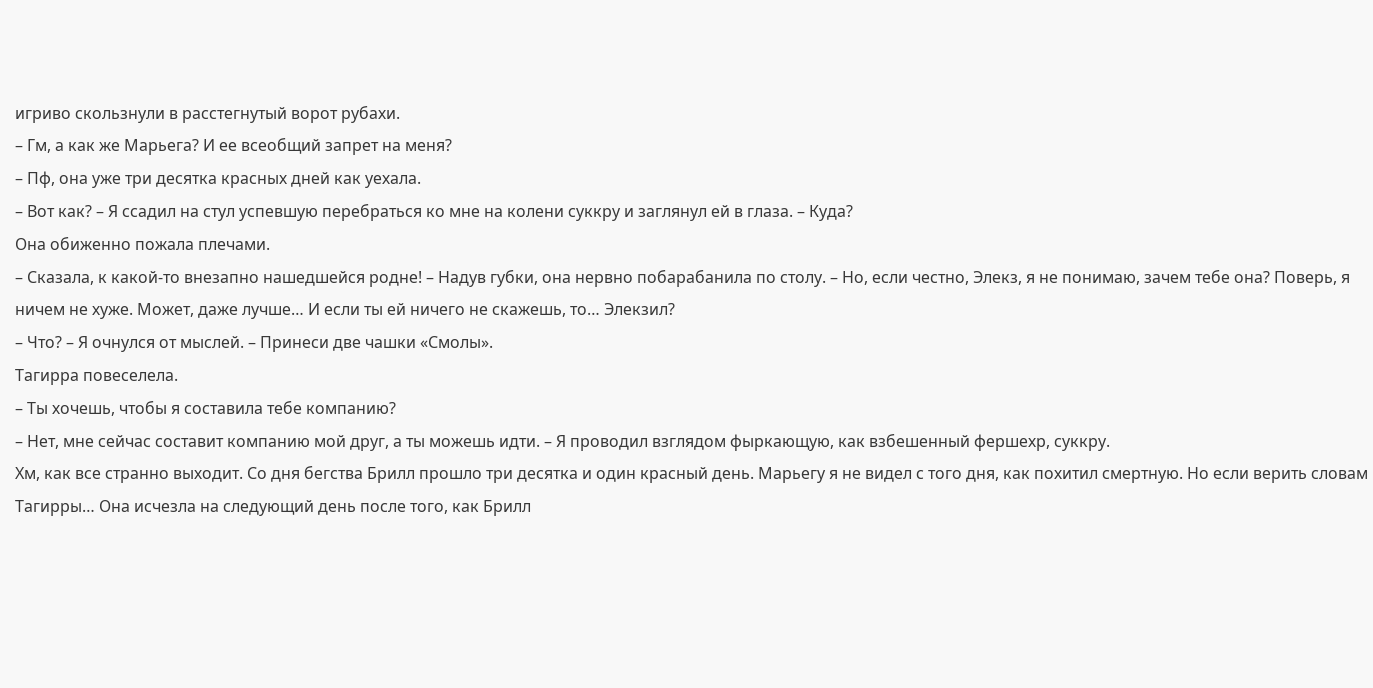игриво скользнули в расстегнутый ворот рубахи.
– Гм, а как же Марьега? И ее всеобщий запрет на меня?
– Пф, она уже три десятка красных дней как уехала.
– Вот как? – Я ссадил на стул успевшую перебраться ко мне на колени суккру и заглянул ей в глаза. – Куда?
Она обиженно пожала плечами.
– Сказала, к какой-то внезапно нашедшейся родне! – Надув губки, она нервно побарабанила по столу. – Но, если честно, Элекз, я не понимаю, зачем тебе она? Поверь, я ничем не хуже. Может, даже лучше… И если ты ей ничего не скажешь, то… Элекзил?
– Что? – Я очнулся от мыслей. – Принеси две чашки «Смолы».
Тагирра повеселела.
– Ты хочешь, чтобы я составила тебе компанию?
– Нет, мне сейчас составит компанию мой друг, а ты можешь идти. – Я проводил взглядом фыркающую, как взбешенный фершехр, суккру.
Хм, как все странно выходит. Со дня бегства Брилл прошло три десятка и один красный день. Марьегу я не видел с того дня, как похитил смертную. Но если верить словам Тагирры… Она исчезла на следующий день после того, как Брилл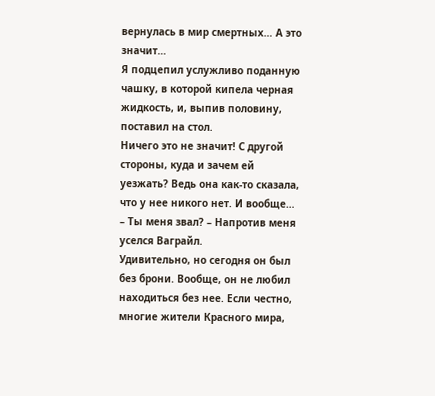вернулась в мир смертных… А это значит…
Я подцепил услужливо поданную чашку, в которой кипела черная жидкость, и, выпив половину, поставил на стол.
Ничего это не значит! С другой стороны, куда и зачем ей уезжать? Ведь она как-то сказала, что у нее никого нет. И вообще…
– Ты меня звал? – Напротив меня уселся Ваграйл.
Удивительно, но сегодня он был без брони. Вообще, он не любил находиться без нее. Если честно, многие жители Красного мира,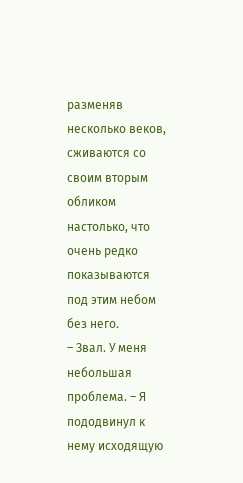разменяв несколько веков, сживаются со своим вторым обликом настолько, что очень редко показываются под этим небом без него.
– Звал. У меня небольшая проблема. – Я пододвинул к нему исходящую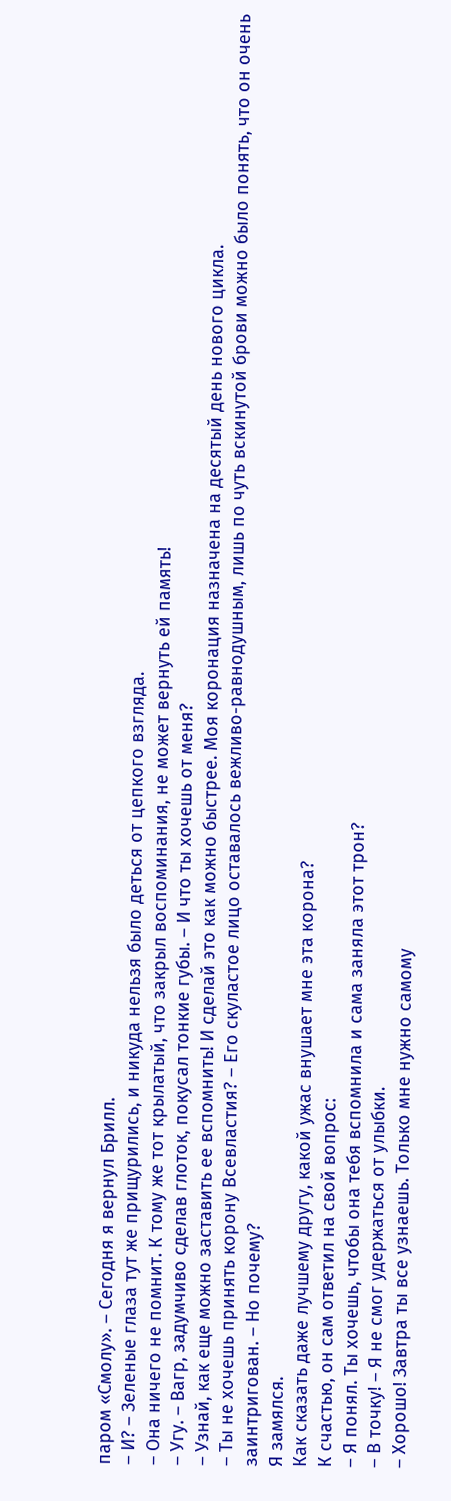паром «Смолу». – Сегодня я вернул Брилл.
– И? – Зеленые глаза тут же прищурились, и никуда нельзя было деться от цепкого взгляда.
– Она ничего не помнит. К тому же тот крылатый, что закрыл воспоминания, не может вернуть ей память!
– Угу. – Вагр, задумчиво сделав глоток, покусал тонкие губы. – И что ты хочешь от меня?
– Узнай, как еще можно заставить ее вспомнить! И сделай это как можно быстрее. Моя коронация назначена на десятый день нового цикла.
– Ты не хочешь принять корону Всевластия? – Его скуластое лицо оставалось вежливо-равнодушным, лишь по чуть вскинутой брови можно было понять, что он очень заинтригован. – Но почему?
Я замялся.
Как сказать даже лучшему другу, какой ужас внушает мне эта корона?
К счастью, он сам ответил на свой вопрос:
– Я понял. Ты хочешь, чтобы она тебя вспомнила и сама заняла этот трон?
– В точку! – Я не смог удержаться от улыбки.
– Хорошо! Завтра ты все узнаешь. Только мне нужно самому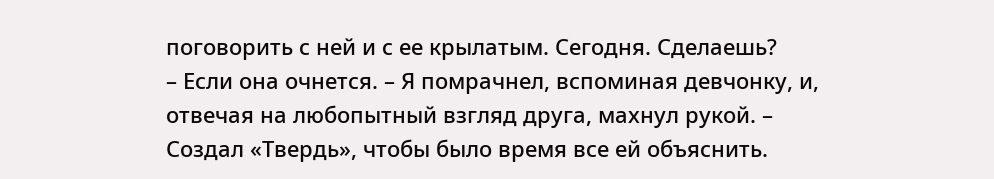поговорить с ней и с ее крылатым. Сегодня. Сделаешь?
– Если она очнется. – Я помрачнел, вспоминая девчонку, и, отвечая на любопытный взгляд друга, махнул рукой. – Создал «Твердь», чтобы было время все ей объяснить.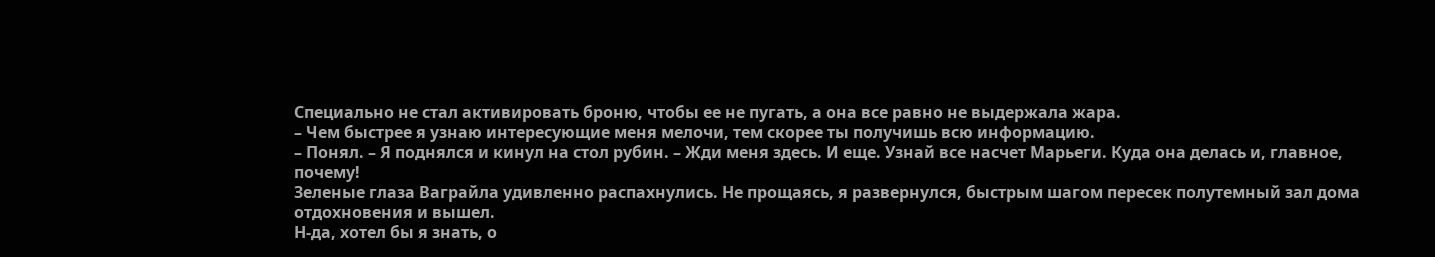Специально не стал активировать броню, чтобы ее не пугать, а она все равно не выдержала жара.
– Чем быстрее я узнаю интересующие меня мелочи, тем скорее ты получишь всю информацию.
– Понял. – Я поднялся и кинул на стол рубин. – Жди меня здесь. И еще. Узнай все насчет Марьеги. Куда она делась и, главное, почему!
Зеленые глаза Ваграйла удивленно распахнулись. Не прощаясь, я развернулся, быстрым шагом пересек полутемный зал дома отдохновения и вышел.
Н-да, хотел бы я знать, о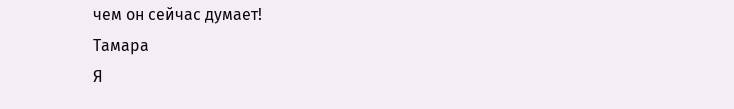чем он сейчас думает!
Тамара
Я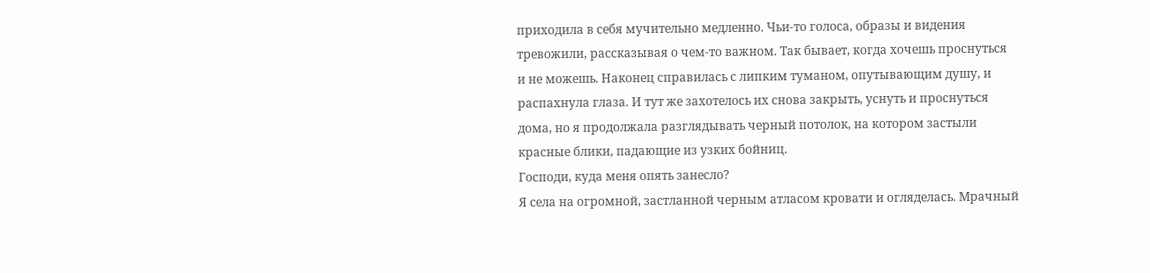приходила в себя мучительно медленно. Чьи-то голоса, образы и видения тревожили, рассказывая о чем-то важном. Так бывает, когда хочешь проснуться и не можешь. Наконец справилась с липким туманом, опутывающим душу, и распахнула глаза. И тут же захотелось их снова закрыть, уснуть и проснуться дома, но я продолжала разглядывать черный потолок, на котором застыли красные блики, падающие из узких бойниц.
Господи, куда меня опять занесло?
Я села на огромной, застланной черным атласом кровати и огляделась. Мрачный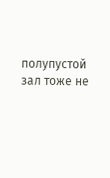полупустой зал тоже не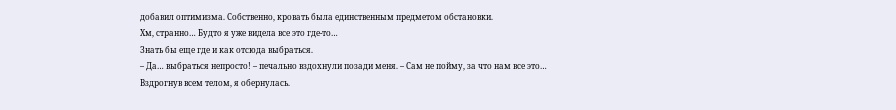добавил оптимизма. Собственно, кровать была единственным предметом обстановки.
Хм, странно… Будто я уже видела все это где-то…
Знать бы еще где и как отсюда выбраться.
– Да… выбраться непросто! – печально вздохнули позади меня. – Сам не пойму, за что нам все это…
Вздрогнув всем телом, я обернулась.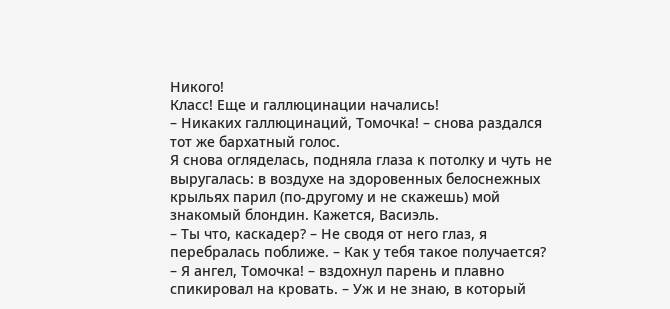Никого!
Класс! Еще и галлюцинации начались!
– Никаких галлюцинаций, Томочка! – снова раздался тот же бархатный голос.
Я снова огляделась, подняла глаза к потолку и чуть не выругалась: в воздухе на здоровенных белоснежных крыльях парил (по-другому и не скажешь) мой знакомый блондин. Кажется, Васиэль.
– Ты что, каскадер? – Не сводя от него глаз, я перебралась поближе. – Как у тебя такое получается?
– Я ангел, Томочка! – вздохнул парень и плавно спикировал на кровать. – Уж и не знаю, в который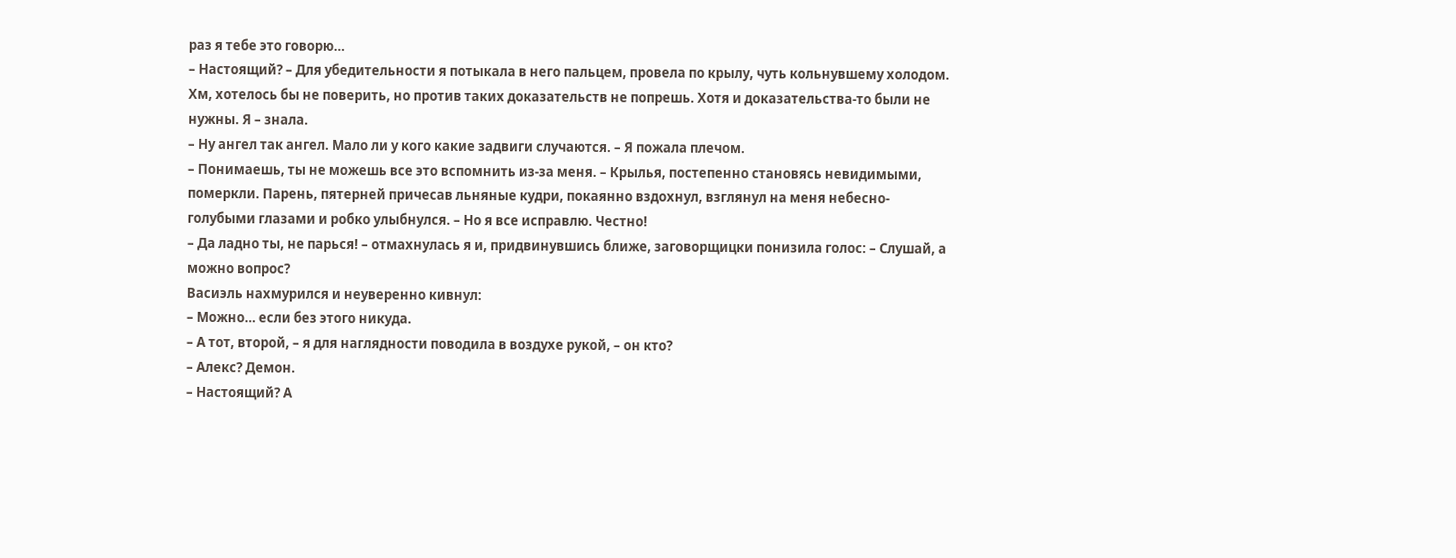раз я тебе это говорю…
– Настоящий? – Для убедительности я потыкала в него пальцем, провела по крылу, чуть кольнувшему холодом.
Хм, хотелось бы не поверить, но против таких доказательств не попрешь. Хотя и доказательства-то были не нужны. Я – знала.
– Ну ангел так ангел. Мало ли у кого какие задвиги случаются. – Я пожала плечом.
– Понимаешь, ты не можешь все это вспомнить из-за меня. – Крылья, постепенно становясь невидимыми, померкли. Парень, пятерней причесав льняные кудри, покаянно вздохнул, взглянул на меня небесно-голубыми глазами и робко улыбнулся. – Но я все исправлю. Честно!
– Да ладно ты, не парься! – отмахнулась я и, придвинувшись ближе, заговорщицки понизила голос: – Слушай, а можно вопрос?
Васиэль нахмурился и неуверенно кивнул:
– Можно… если без этого никуда.
– А тот, второй, – я для наглядности поводила в воздухе рукой, – он кто?
– Алекс? Демон.
– Настоящий? А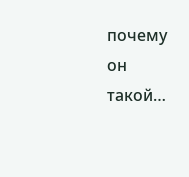почему он такой…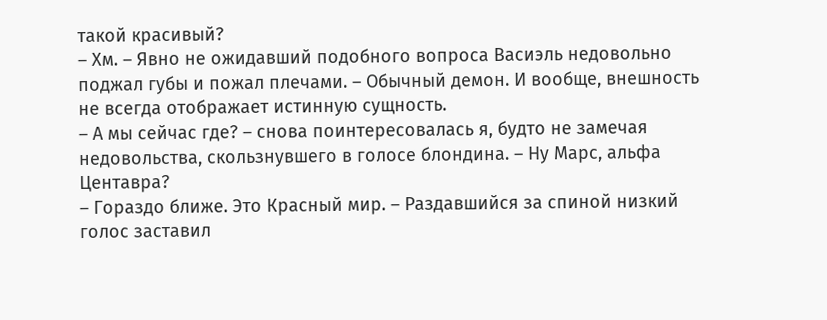такой красивый?
– Хм. – Явно не ожидавший подобного вопроса Васиэль недовольно поджал губы и пожал плечами. – Обычный демон. И вообще, внешность не всегда отображает истинную сущность.
– А мы сейчас где? – снова поинтересовалась я, будто не замечая недовольства, скользнувшего в голосе блондина. – Ну Марс, альфа Центавра?
– Гораздо ближе. Это Красный мир. – Раздавшийся за спиной низкий голос заставил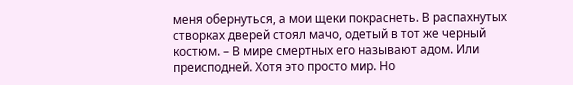меня обернуться, а мои щеки покраснеть. В распахнутых створках дверей стоял мачо, одетый в тот же черный костюм. – В мире смертных его называют адом. Или преисподней. Хотя это просто мир. Но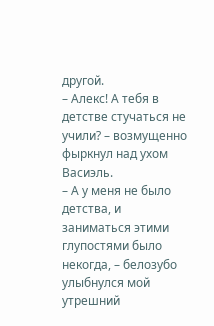другой.
– Алекс! А тебя в детстве стучаться не учили? – возмущенно фыркнул над ухом Васиэль.
– А у меня не было детства, и заниматься этими глупостями было некогда, – белозубо улыбнулся мой утрешний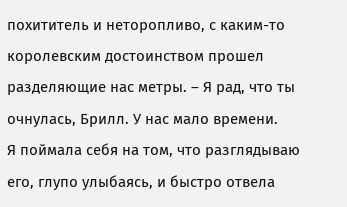похититель и неторопливо, с каким-то королевским достоинством прошел разделяющие нас метры. – Я рад, что ты очнулась, Брилл. У нас мало времени.
Я поймала себя на том, что разглядываю его, глупо улыбаясь, и быстро отвела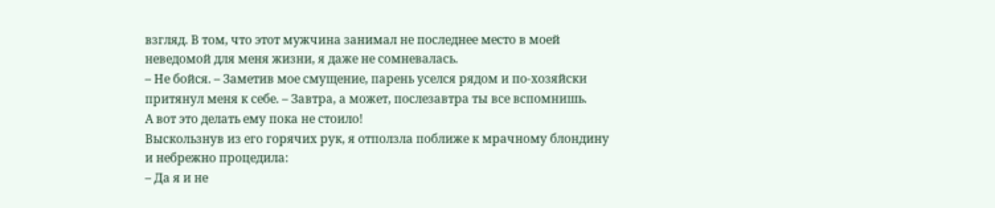взгляд. В том, что этот мужчина занимал не последнее место в моей неведомой для меня жизни, я даже не сомневалась.
– Не бойся. – Заметив мое смущение, парень уселся рядом и по-хозяйски притянул меня к себе. – Завтра, а может, послезавтра ты все вспомнишь.
А вот это делать ему пока не стоило!
Выскользнув из его горячих рук, я отползла поближе к мрачному блондину и небрежно процедила:
– Да я и не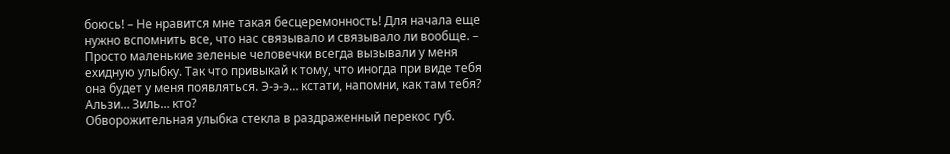боюсь! – Не нравится мне такая бесцеремонность! Для начала еще нужно вспомнить все, что нас связывало и связывало ли вообще. – Просто маленькие зеленые человечки всегда вызывали у меня ехидную улыбку. Так что привыкай к тому, что иногда при виде тебя она будет у меня появляться. Э-э-э… кстати, напомни, как там тебя? Альзи… Зиль… кто?
Обворожительная улыбка стекла в раздраженный перекос губ.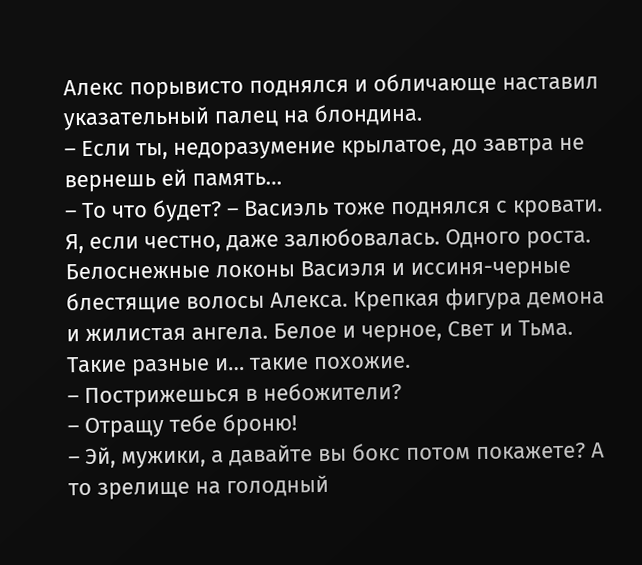Алекс порывисто поднялся и обличающе наставил указательный палец на блондина.
– Если ты, недоразумение крылатое, до завтра не вернешь ей память…
– То что будет? – Васиэль тоже поднялся с кровати.
Я, если честно, даже залюбовалась. Одного роста. Белоснежные локоны Васиэля и иссиня-черные блестящие волосы Алекса. Крепкая фигура демона и жилистая ангела. Белое и черное, Свет и Тьма. Такие разные и… такие похожие.
– Пострижешься в небожители?
– Отращу тебе броню!
– Эй, мужики, а давайте вы бокс потом покажете? А то зрелище на голодный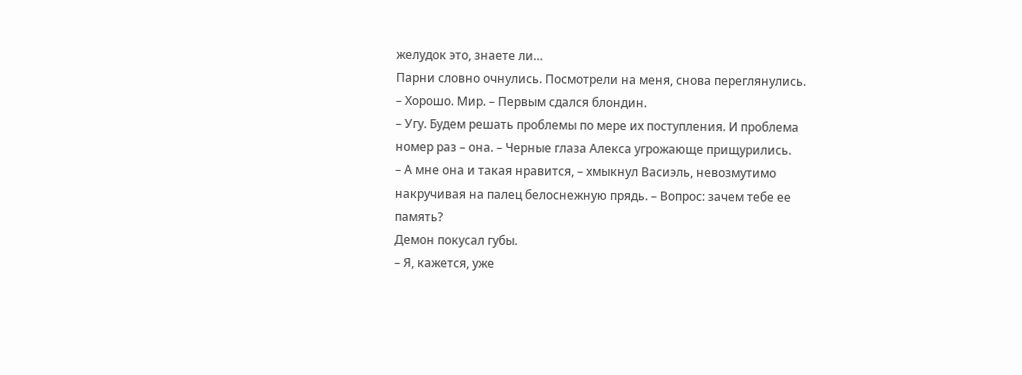желудок это, знаете ли…
Парни словно очнулись. Посмотрели на меня, снова переглянулись.
– Хорошо. Мир. – Первым сдался блондин.
– Угу. Будем решать проблемы по мере их поступления. И проблема номер раз – она. – Черные глаза Алекса угрожающе прищурились.
– А мне она и такая нравится, – хмыкнул Васиэль, невозмутимо накручивая на палец белоснежную прядь. – Вопрос: зачем тебе ее память?
Демон покусал губы.
– Я, кажется, уже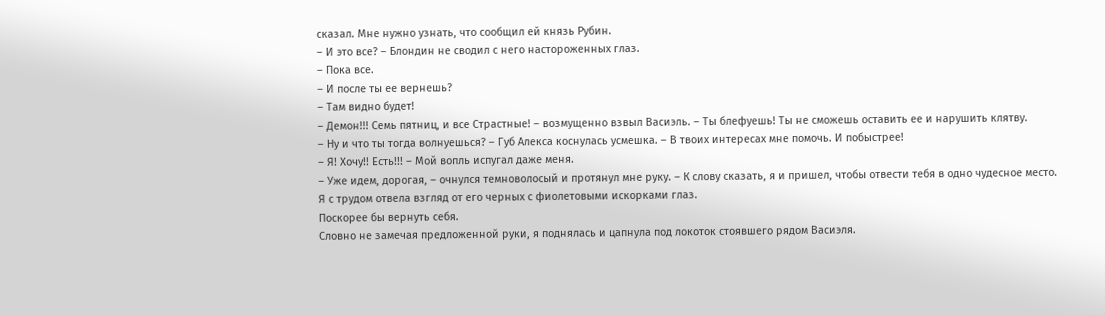сказал. Мне нужно узнать, что сообщил ей князь Рубин.
– И это все? – Блондин не сводил с него настороженных глаз.
– Пока все.
– И после ты ее вернешь?
– Там видно будет!
– Демон!!! Семь пятниц, и все Страстные! – возмущенно взвыл Васиэль. – Ты блефуешь! Ты не сможешь оставить ее и нарушить клятву.
– Ну и что ты тогда волнуешься? – Губ Алекса коснулась усмешка. – В твоих интересах мне помочь. И побыстрее!
– Я! Хочу!! Есть!!! – Мой вопль испугал даже меня.
– Уже идем, дорогая, – очнулся темноволосый и протянул мне руку. – К слову сказать, я и пришел, чтобы отвести тебя в одно чудесное место.
Я с трудом отвела взгляд от его черных с фиолетовыми искорками глаз.
Поскорее бы вернуть себя.
Словно не замечая предложенной руки, я поднялась и цапнула под локоток стоявшего рядом Васиэля.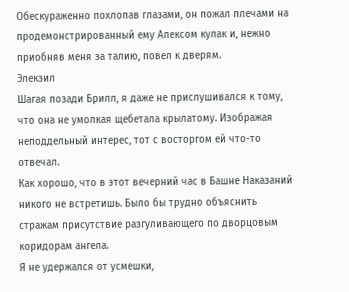Обескураженно похлопав глазами, он пожал плечами на продемонстрированный ему Алексом кулак и, нежно приобняв меня за талию, повел к дверям.
Элекзил
Шагая позади Брилл, я даже не прислушивался к тому, что она не умолкая щебетала крылатому. Изображая неподдельный интерес, тот с восторгом ей что-то отвечал.
Как хорошо, что в этот вечерний час в Башне Наказаний никого не встретишь. Было бы трудно объяснить стражам присутствие разгуливающего по дворцовым коридорам ангела.
Я не удержался от усмешки,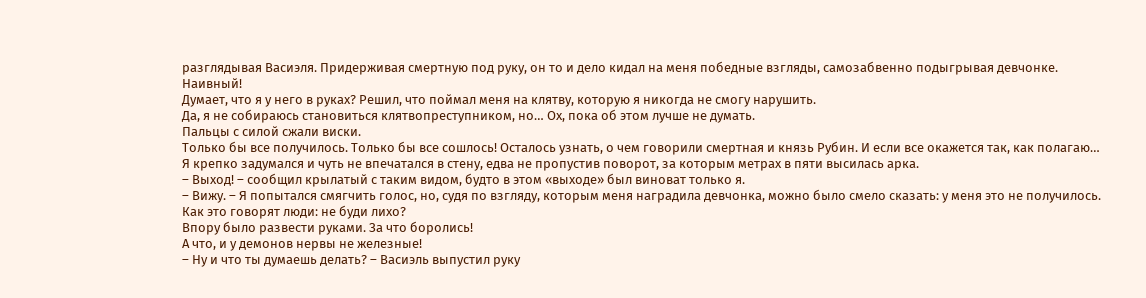разглядывая Васиэля. Придерживая смертную под руку, он то и дело кидал на меня победные взгляды, самозабвенно подыгрывая девчонке.
Наивный!
Думает, что я у него в руках? Решил, что поймал меня на клятву, которую я никогда не смогу нарушить.
Да, я не собираюсь становиться клятвопреступником, но… Ох, пока об этом лучше не думать.
Пальцы с силой сжали виски.
Только бы все получилось. Только бы все сошлось! Осталось узнать, о чем говорили смертная и князь Рубин. И если все окажется так, как полагаю…
Я крепко задумался и чуть не впечатался в стену, едва не пропустив поворот, за которым метрах в пяти высилась арка.
– Выход! – сообщил крылатый с таким видом, будто в этом «выходе» был виноват только я.
– Вижу. – Я попытался смягчить голос, но, судя по взгляду, которым меня наградила девчонка, можно было смело сказать: у меня это не получилось.
Как это говорят люди: не буди лихо?
Впору было развести руками. За что боролись!
А что, и у демонов нервы не железные!
– Ну и что ты думаешь делать? – Васиэль выпустил руку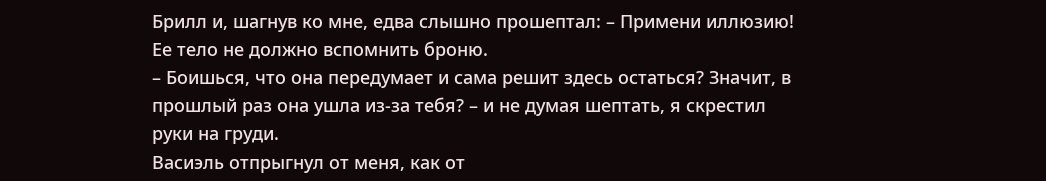Брилл и, шагнув ко мне, едва слышно прошептал: – Примени иллюзию! Ее тело не должно вспомнить броню.
– Боишься, что она передумает и сама решит здесь остаться? Значит, в прошлый раз она ушла из-за тебя? – и не думая шептать, я скрестил руки на груди.
Васиэль отпрыгнул от меня, как от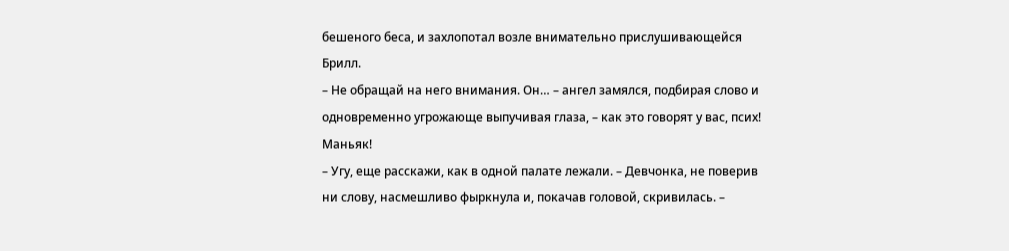бешеного беса, и захлопотал возле внимательно прислушивающейся Брилл.
– Не обращай на него внимания. Он… – ангел замялся, подбирая слово и одновременно угрожающе выпучивая глаза, – как это говорят у вас, псих! Маньяк!
– Угу, еще расскажи, как в одной палате лежали. – Девчонка, не поверив ни слову, насмешливо фыркнула и, покачав головой, скривилась. –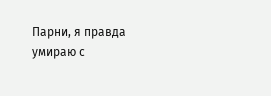Парни, я правда умираю с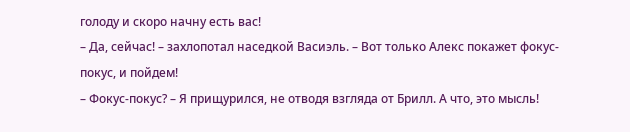голоду и скоро начну есть вас!
– Да, сейчас! – захлопотал наседкой Васиэль. – Вот только Алекс покажет фокус-покус, и пойдем!
– Фокус-покус? – Я прищурился, не отводя взгляда от Брилл. А что, это мысль!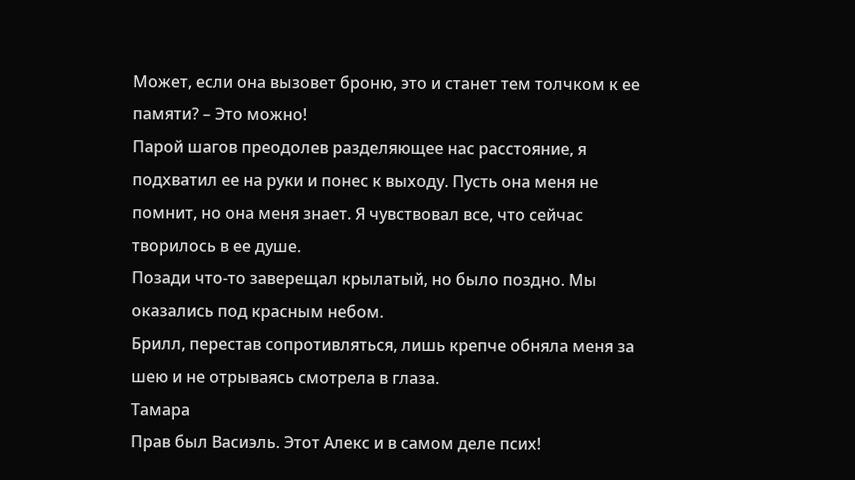Может, если она вызовет броню, это и станет тем толчком к ее памяти? – Это можно!
Парой шагов преодолев разделяющее нас расстояние, я подхватил ее на руки и понес к выходу. Пусть она меня не помнит, но она меня знает. Я чувствовал все, что сейчас творилось в ее душе.
Позади что-то заверещал крылатый, но было поздно. Мы оказались под красным небом.
Брилл, перестав сопротивляться, лишь крепче обняла меня за шею и не отрываясь смотрела в глаза.
Тамара
Прав был Васиэль. Этот Алекс и в самом деле псих!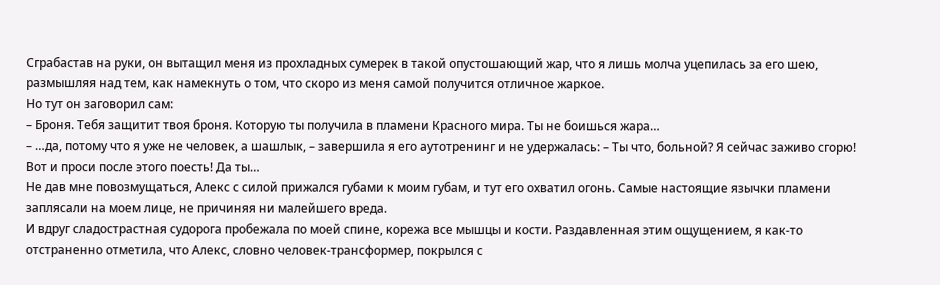Сграбастав на руки, он вытащил меня из прохладных сумерек в такой опустошающий жар, что я лишь молча уцепилась за его шею, размышляя над тем, как намекнуть о том, что скоро из меня самой получится отличное жаркое.
Но тут он заговорил сам:
– Броня. Тебя защитит твоя броня. Которую ты получила в пламени Красного мира. Ты не боишься жара…
– …да, потому что я уже не человек, а шашлык, – завершила я его аутотренинг и не удержалась: – Ты что, больной? Я сейчас заживо сгорю! Вот и проси после этого поесть! Да ты…
Не дав мне повозмущаться, Алекс с силой прижался губами к моим губам, и тут его охватил огонь. Самые настоящие язычки пламени заплясали на моем лице, не причиняя ни малейшего вреда.
И вдруг сладострастная судорога пробежала по моей спине, корежа все мышцы и кости. Раздавленная этим ощущением, я как-то отстраненно отметила, что Алекс, словно человек-трансформер, покрылся с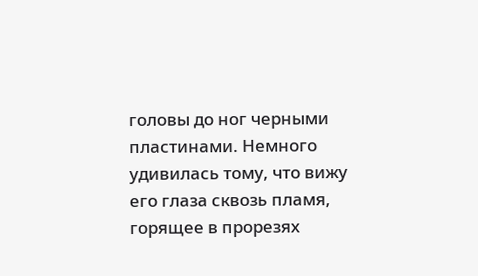головы до ног черными пластинами. Немного удивилась тому, что вижу его глаза сквозь пламя, горящее в прорезях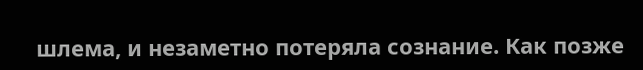шлема, и незаметно потеряла сознание. Как позже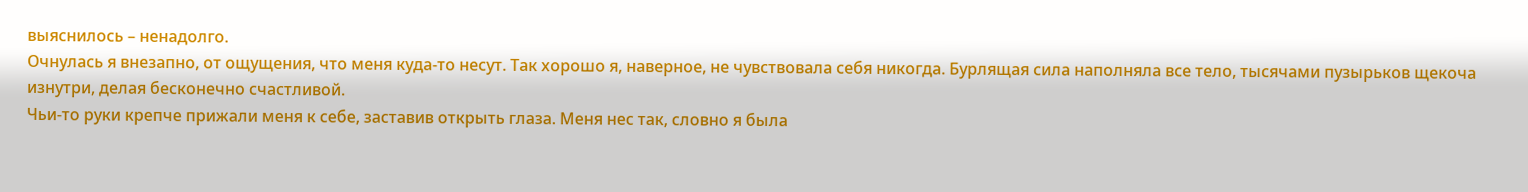выяснилось – ненадолго.
Очнулась я внезапно, от ощущения, что меня куда-то несут. Так хорошо я, наверное, не чувствовала себя никогда. Бурлящая сила наполняла все тело, тысячами пузырьков щекоча изнутри, делая бесконечно счастливой.
Чьи-то руки крепче прижали меня к себе, заставив открыть глаза. Меня нес так, словно я была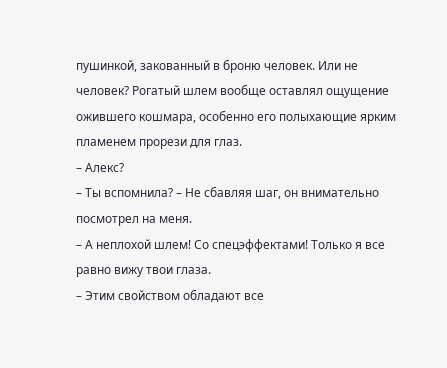пушинкой, закованный в броню человек. Или не человек? Рогатый шлем вообще оставлял ощущение ожившего кошмара, особенно его полыхающие ярким пламенем прорези для глаз.
– Алекс?
– Ты вспомнила? – Не сбавляя шаг, он внимательно посмотрел на меня.
– А неплохой шлем! Со спецэффектами! Только я все равно вижу твои глаза.
– Этим свойством обладают все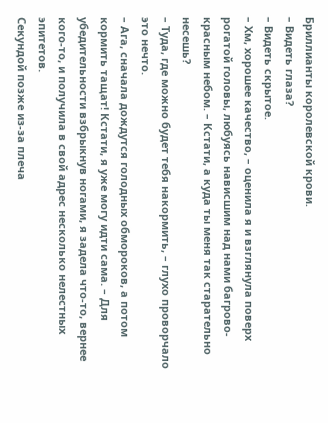Бриллианты королевской крови.
– Видеть глаза?
– Видеть скрытое.
– Хм, хорошее качество, – оценила я и взглянула поверх рогатой головы, любуясь нависшим над нами багрово-красным небом. – Кстати, а куда ты меня так старательно несешь?
– Туда, где можно будет тебя накормить, – глухо проворчало это нечто.
– Ага, сначала дождутся голодных обмороков, а потом кормить тащат! Кстати, я уже могу идти сама. – Для убедительности взбрыкнув ногами, я задела что-то, вернее кого-то, и получила в свой адрес несколько нелестных эпитетов.
Секундой позже из-за плеча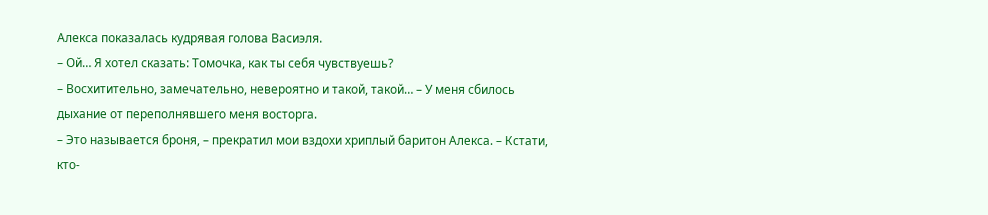Алекса показалась кудрявая голова Васиэля.
– Ой… Я хотел сказать: Томочка, как ты себя чувствуешь?
– Восхитительно, замечательно, невероятно и такой, такой… – У меня сбилось дыхание от переполнявшего меня восторга.
– Это называется броня, – прекратил мои вздохи хриплый баритон Алекса. – Кстати, кто-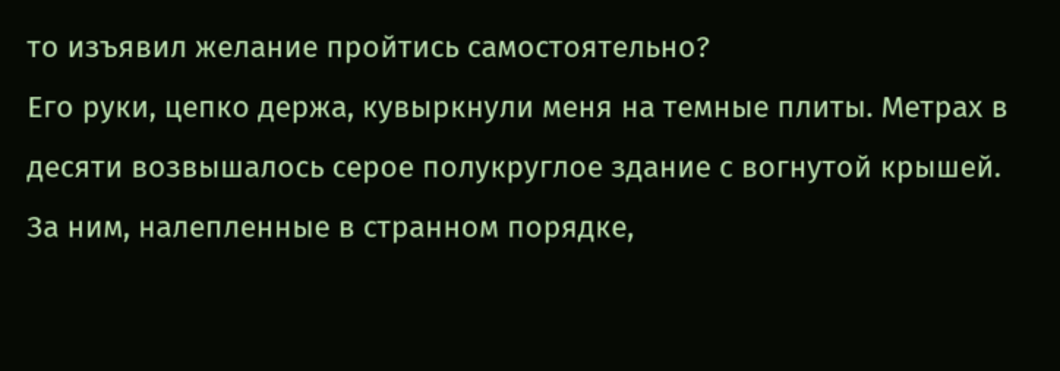то изъявил желание пройтись самостоятельно?
Его руки, цепко держа, кувыркнули меня на темные плиты. Метрах в десяти возвышалось серое полукруглое здание с вогнутой крышей. За ним, налепленные в странном порядке,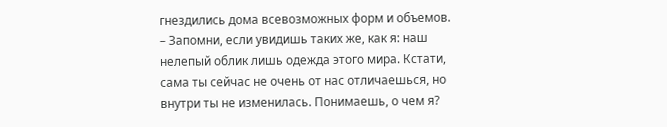гнездились дома всевозможных форм и объемов.
– Запомни, если увидишь таких же, как я: наш нелепый облик лишь одежда этого мира. Кстати, сама ты сейчас не очень от нас отличаешься, но внутри ты не изменилась. Понимаешь, о чем я?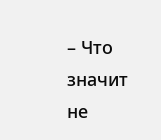– Что значит не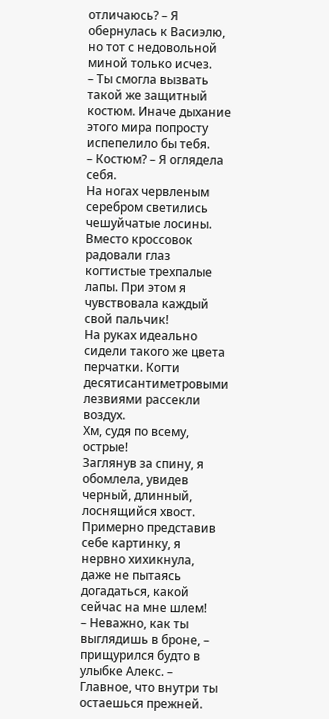отличаюсь? – Я обернулась к Васиэлю, но тот с недовольной миной только исчез.
– Ты смогла вызвать такой же защитный костюм. Иначе дыхание этого мира попросту испепелило бы тебя.
– Костюм? – Я оглядела себя.
На ногах червленым серебром светились чешуйчатые лосины. Вместо кроссовок радовали глаз когтистые трехпалые лапы. При этом я чувствовала каждый свой пальчик!
На руках идеально сидели такого же цвета перчатки. Когти десятисантиметровыми лезвиями рассекли воздух.
Хм, судя по всему, острые!
Заглянув за спину, я обомлела, увидев черный, длинный, лоснящийся хвост. Примерно представив себе картинку, я нервно хихикнула, даже не пытаясь догадаться, какой сейчас на мне шлем!
– Неважно, как ты выглядишь в броне, – прищурился будто в улыбке Алекс. – Главное, что внутри ты остаешься прежней.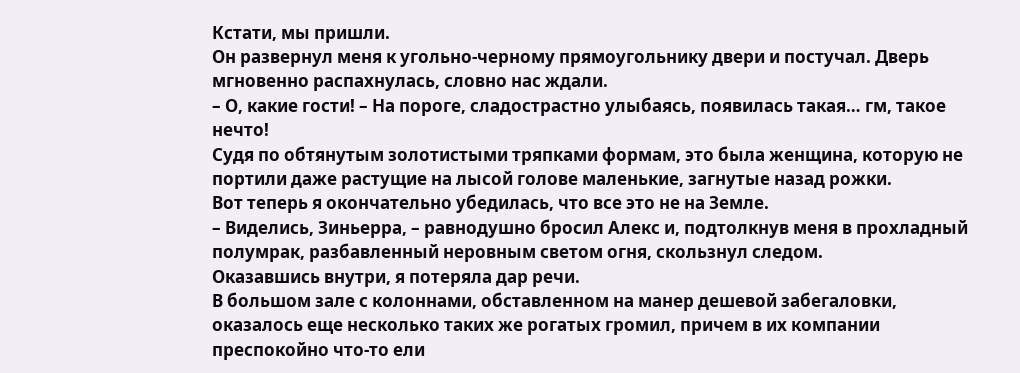Кстати, мы пришли.
Он развернул меня к угольно-черному прямоугольнику двери и постучал. Дверь мгновенно распахнулась, словно нас ждали.
– О, какие гости! – На пороге, сладострастно улыбаясь, появилась такая… гм, такое нечто!
Судя по обтянутым золотистыми тряпками формам, это была женщина, которую не портили даже растущие на лысой голове маленькие, загнутые назад рожки.
Вот теперь я окончательно убедилась, что все это не на Земле.
– Виделись, Зиньерра, – равнодушно бросил Алекс и, подтолкнув меня в прохладный полумрак, разбавленный неровным светом огня, скользнул следом.
Оказавшись внутри, я потеряла дар речи.
В большом зале с колоннами, обставленном на манер дешевой забегаловки, оказалось еще несколько таких же рогатых громил, причем в их компании преспокойно что-то ели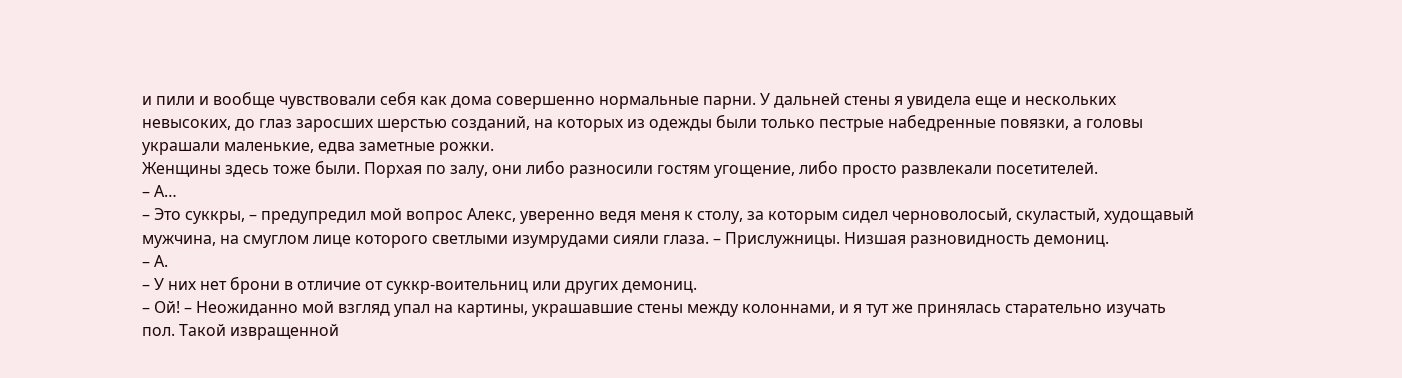и пили и вообще чувствовали себя как дома совершенно нормальные парни. У дальней стены я увидела еще и нескольких невысоких, до глаз заросших шерстью созданий, на которых из одежды были только пестрые набедренные повязки, а головы украшали маленькие, едва заметные рожки.
Женщины здесь тоже были. Порхая по залу, они либо разносили гостям угощение, либо просто развлекали посетителей.
– А…
– Это суккры, – предупредил мой вопрос Алекс, уверенно ведя меня к столу, за которым сидел черноволосый, скуластый, худощавый мужчина, на смуглом лице которого светлыми изумрудами сияли глаза. – Прислужницы. Низшая разновидность демониц.
– А.
– У них нет брони в отличие от суккр-воительниц или других демониц.
– Ой! – Неожиданно мой взгляд упал на картины, украшавшие стены между колоннами, и я тут же принялась старательно изучать пол. Такой извращенной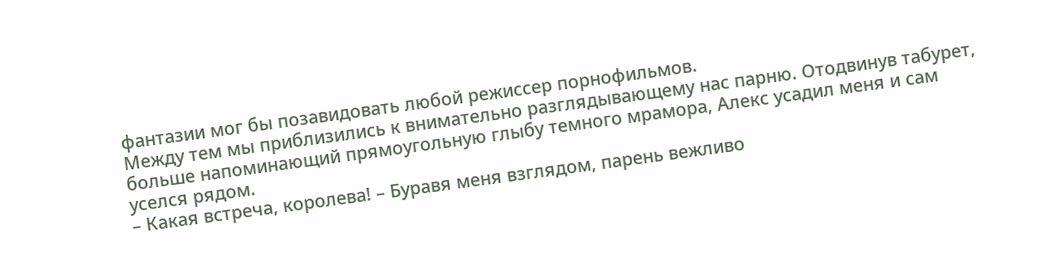фантазии мог бы позавидовать любой режиссер порнофильмов.
Между тем мы приблизились к внимательно разглядывающему нас парню. Отодвинув табурет, больше напоминающий прямоугольную глыбу темного мрамора, Алекс усадил меня и сам уселся рядом.
– Какая встреча, королева! – Буравя меня взглядом, парень вежливо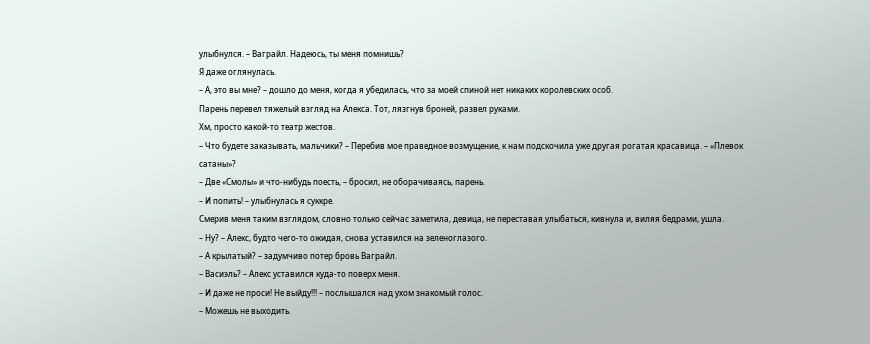улыбнулся. – Ваграйл. Надеюсь, ты меня помнишь?
Я даже оглянулась.
– А, это вы мне? – дошло до меня, когда я убедилась, что за моей спиной нет никаких королевских особ.
Парень перевел тяжелый взгляд на Алекса. Тот, лязгнув броней, развел руками.
Хм, просто какой-то театр жестов.
– Что будете заказывать, мальчики? – Перебив мое праведное возмущение, к нам подскочила уже другая рогатая красавица. – «Плевок сатаны»?
– Две «Смолы» и что-нибудь поесть, – бросил, не оборачиваясь, парень.
– И попить! – улыбнулась я суккре.
Смерив меня таким взглядом, словно только сейчас заметила, девица, не переставая улыбаться, кивнула и, виляя бедрами, ушла.
– Ну? – Алекс, будто чего-то ожидая, снова уставился на зеленоглазого.
– А крылатый? – задумчиво потер бровь Ваграйл.
– Васиэль? – Алекс уставился куда-то поверх меня.
– И даже не проси! Не выйду!!! – послышался над ухом знакомый голос.
– Можешь не выходить.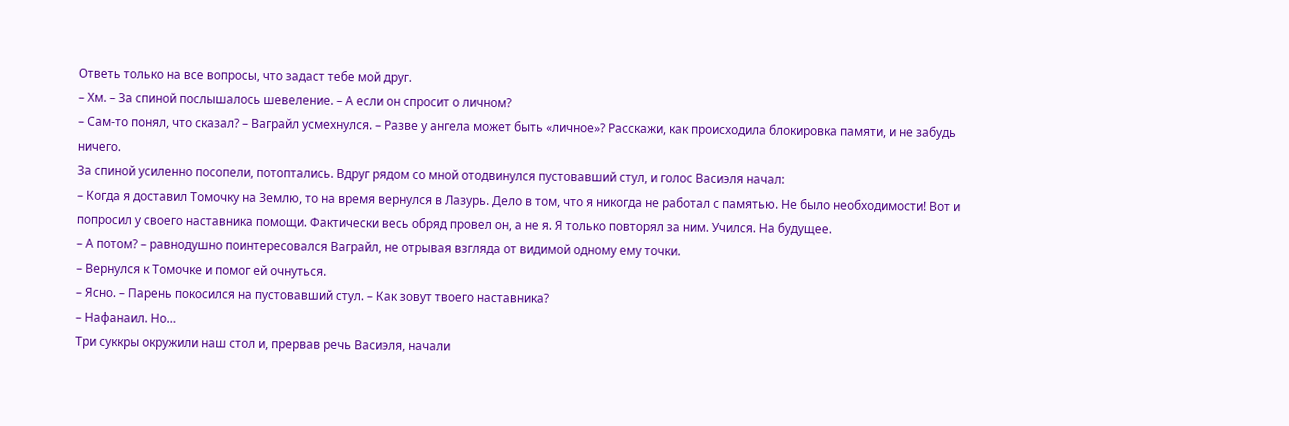Ответь только на все вопросы, что задаст тебе мой друг.
– Хм. – За спиной послышалось шевеление. – А если он спросит о личном?
– Сам-то понял, что сказал? – Ваграйл усмехнулся. – Разве у ангела может быть «личное»? Расскажи, как происходила блокировка памяти, и не забудь ничего.
За спиной усиленно посопели, потоптались. Вдруг рядом со мной отодвинулся пустовавший стул, и голос Васиэля начал:
– Когда я доставил Томочку на Землю, то на время вернулся в Лазурь. Дело в том, что я никогда не работал с памятью. Не было необходимости! Вот и попросил у своего наставника помощи. Фактически весь обряд провел он, а не я. Я только повторял за ним. Учился. На будущее.
– А потом? – равнодушно поинтересовался Ваграйл, не отрывая взгляда от видимой одному ему точки.
– Вернулся к Томочке и помог ей очнуться.
– Ясно. – Парень покосился на пустовавший стул. – Как зовут твоего наставника?
– Нафанаил. Но…
Три суккры окружили наш стол и, прервав речь Васиэля, начали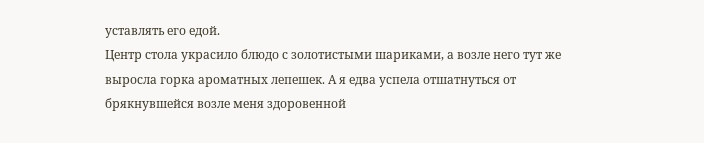уставлять его едой.
Центр стола украсило блюдо с золотистыми шариками, а возле него тут же выросла горка ароматных лепешек. А я едва успела отшатнуться от брякнувшейся возле меня здоровенной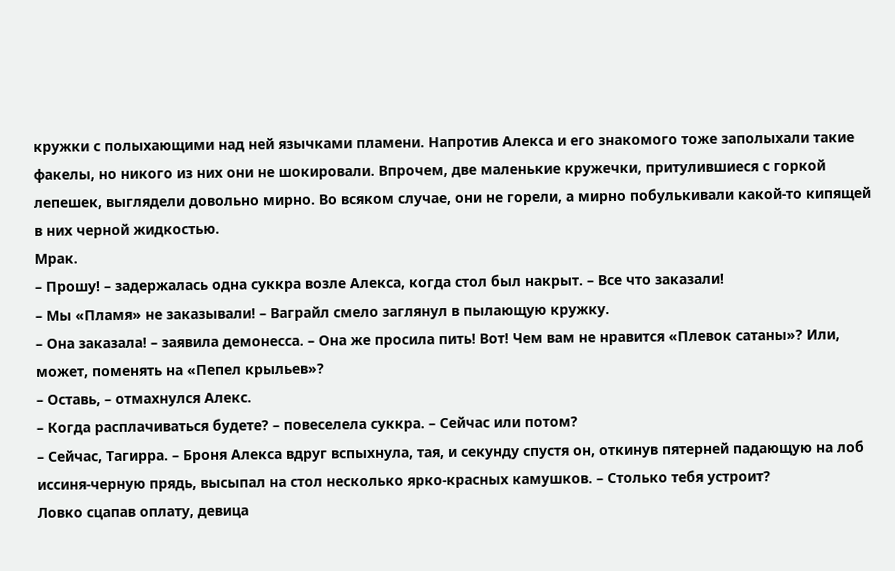кружки с полыхающими над ней язычками пламени. Напротив Алекса и его знакомого тоже заполыхали такие факелы, но никого из них они не шокировали. Впрочем, две маленькие кружечки, притулившиеся с горкой лепешек, выглядели довольно мирно. Во всяком случае, они не горели, а мирно побулькивали какой-то кипящей в них черной жидкостью.
Мрак.
– Прошу! – задержалась одна суккра возле Алекса, когда стол был накрыт. – Все что заказали!
– Мы «Пламя» не заказывали! – Ваграйл смело заглянул в пылающую кружку.
– Она заказала! – заявила демонесса. – Она же просила пить! Вот! Чем вам не нравится «Плевок сатаны»? Или, может, поменять на «Пепел крыльев»?
– Оставь, – отмахнулся Алекс.
– Когда расплачиваться будете? – повеселела суккра. – Сейчас или потом?
– Сейчас, Тагирра. – Броня Алекса вдруг вспыхнула, тая, и секунду спустя он, откинув пятерней падающую на лоб иссиня-черную прядь, высыпал на стол несколько ярко-красных камушков. – Столько тебя устроит?
Ловко сцапав оплату, девица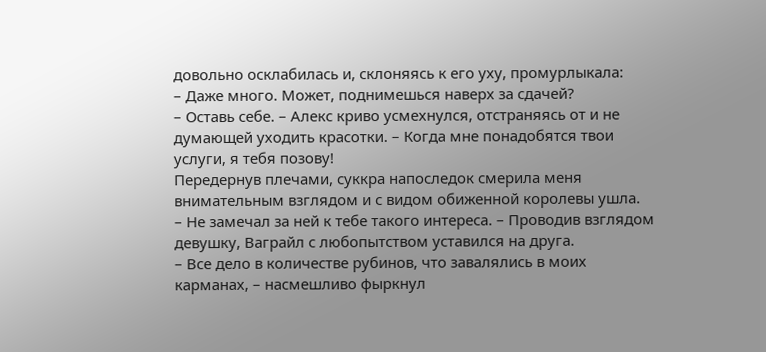довольно осклабилась и, склоняясь к его уху, промурлыкала:
– Даже много. Может, поднимешься наверх за сдачей?
– Оставь себе. – Алекс криво усмехнулся, отстраняясь от и не думающей уходить красотки. – Когда мне понадобятся твои услуги, я тебя позову!
Передернув плечами, суккра напоследок смерила меня внимательным взглядом и с видом обиженной королевы ушла.
– Не замечал за ней к тебе такого интереса. – Проводив взглядом девушку, Ваграйл с любопытством уставился на друга.
– Все дело в количестве рубинов, что завалялись в моих карманах, – насмешливо фыркнул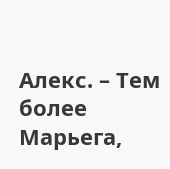Алекс. – Тем более Марьега,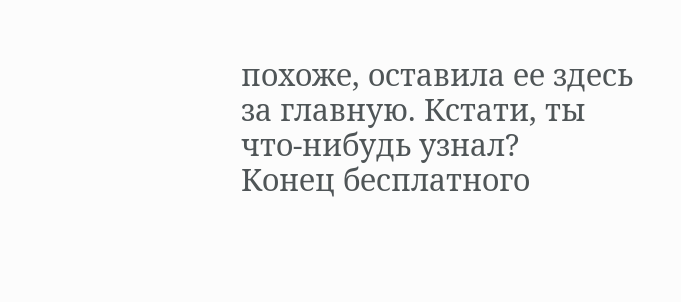похоже, оставила ее здесь за главную. Кстати, ты что-нибудь узнал?
Конец бесплатного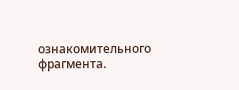ознакомительного фрагмента.